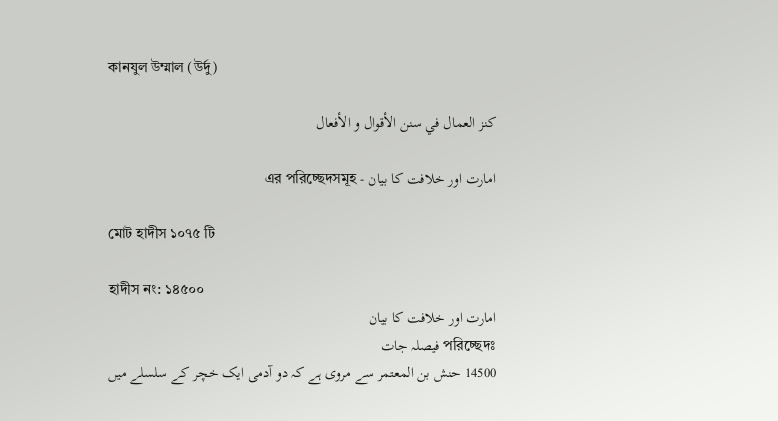কানযুল উম্মাল (উর্দু)

كنز العمال في سنن الأقوال و الأفعال

امارت اور خلافت کا بیان - এর পরিচ্ছেদসমূহ

মোট হাদীস ১০৭৫ টি

হাদীস নং: ১৪৫০০
امارت اور خلافت کا بیان
পরিচ্ছেদঃ فیصلہ جات
14500 حنش بن المعتمر سے مروی ہے کہ دو آدمی ایک خچر کے سلسلے میں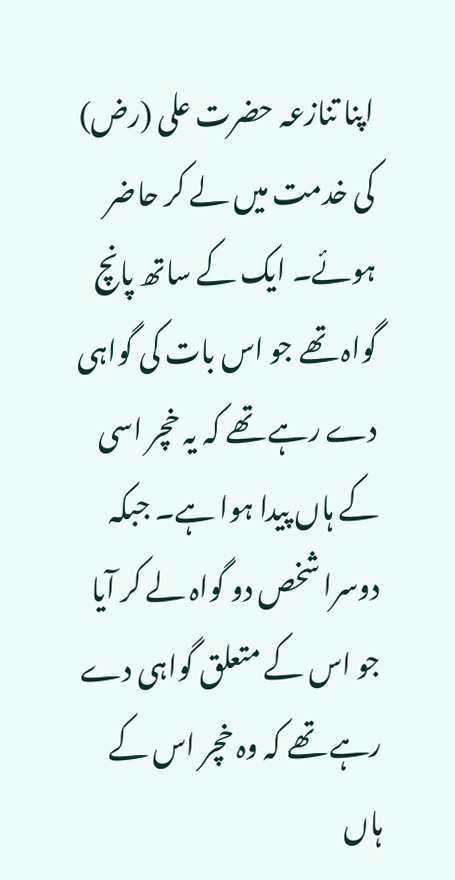اپنا تنازعہ حضرت علی (رض) کی خدمت میں لے کر حاضر ہوئے۔ ایک کے ساتھ پانچ گواہ تھے جو اس بات کی گواہی دے رہے تھے کہ یہ خچر اسی کے ہاں پیدا ہوا ہے۔ جبکہ دوسرا شخص دو گواہ لے کر آیا جو اس کے متعلق گواہی دے رہے تھے کہ وہ خچر اس کے ہاں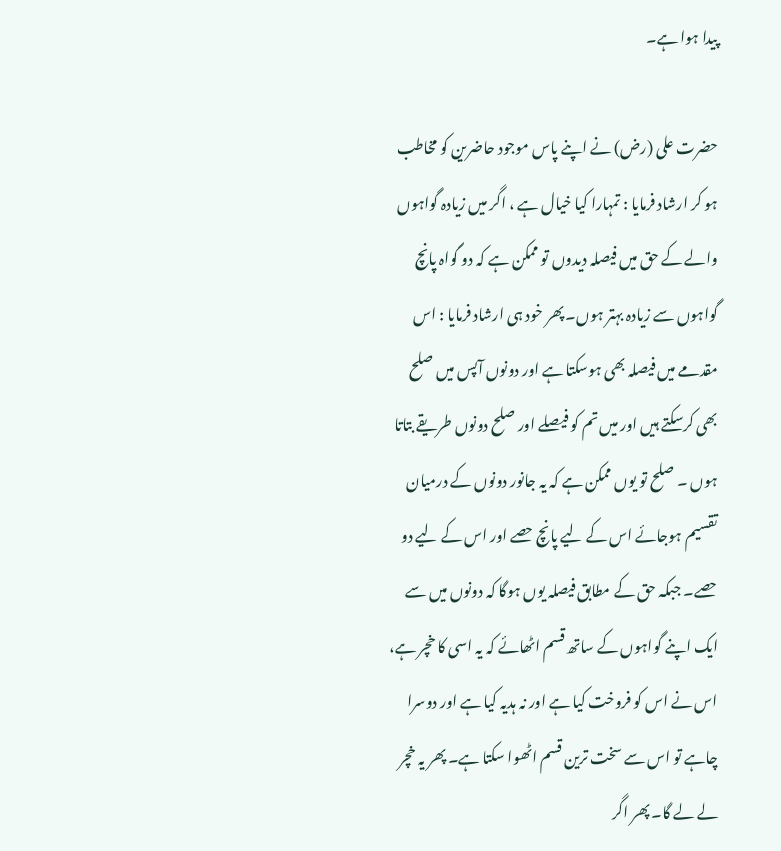پیدا ہوا ہے۔

حضرت علی (رض) نے اپنے پاس موجود حاضرین کو مخاطب ہو کر ارشاد فرمایا : تمہارا کیا خیال ہے ، اگر میں زیادہ گواہوں والے کے حق میں فیصلہ دیدوں تو ممکن ہے کہ دو گواہ پانچ گواہوں سے زیادہ بہتر ہوں۔ پھر خود ہی ارشاد فرمایا : اس مقدمے میں فیصلہ بھی ہوسکتا ہے اور دونوں آپس میں صلح بھی کرسکتے ہیں اور میں تم کو فیصلے اور صلح دونوں طریقے بتاتا ہوں ۔ صلح تو یوں ممکن ہے کہ یہ جانور دونوں کے درمیان تقسیم ہوجائے اس کے لیے پانچ حصے اور اس کے لیے دو حصے۔ جبکہ حق کے مطابق فیصلہ یوں ہوگا کہ دونوں میں سے ایک اپنے گواہوں کے ساتھ قسم اٹھائے کہ یہ اسی کا خچر ہے، اس نے اس کو فروخت کیا ہے اور نہ ہدیہ کیا ہے اور دوسرا چاہے تو اس سے سخت ترین قسم اٹھوا سکتا ہے۔ پھر یہ خچر لے لے گا۔ پھر اگر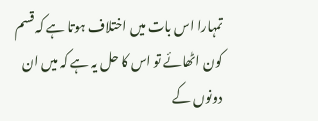تمہارا اس بات میں اختلاف ہوتا ہے کہ قسم کون اٹھائے تو اس کا حل یہ ہے کہ میں ان دونوں کے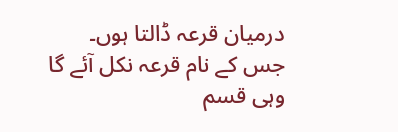درمیان قرعہ ڈالتا ہوں۔ جس کے نام قرعہ نکل آئے گا وہی قسم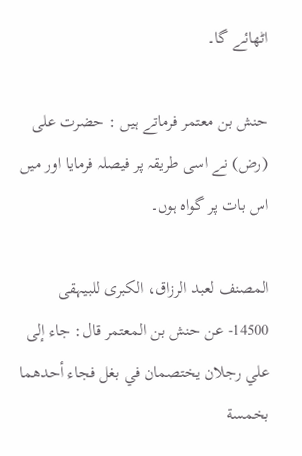اٹھائے گا۔

حنش بن معتمر فرماتے ہیں : حضرت علی (رض) نے اسی طریقہ پر فیصلہ فرمایا اور میں اس بات پر گواہ ہوں۔

المصنف لعبد الرزاق، الکبری للبیہقی
14500- عن حنش بن المعتمر قال: جاء إلى علي رجلان يختصمان في بغل فجاء أحدهما بخمسة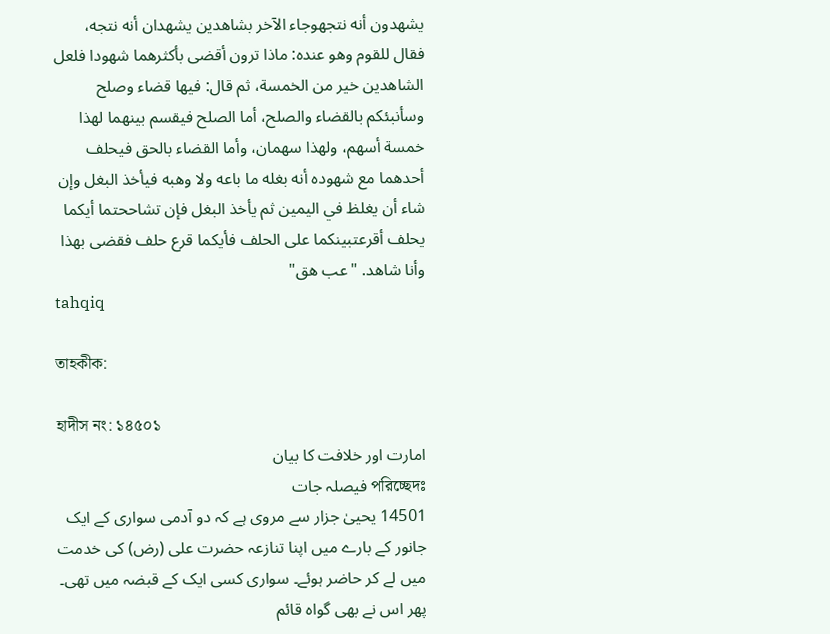يشهدون أنه نتجهوجاء الآخر بشاهدين يشهدان أنه نتجه، فقال للقوم وهو عنده: ماذا ترون أقضى بأكثرهما شهودا فلعل الشاهدين خير من الخمسة، ثم قال: فيها قضاء وصلح وسأنبئكم بالقضاء والصلح، أما الصلح فيقسم بينهما لهذا خمسة أسهم، ولهذا سهمان، وأما القضاء بالحق فيحلف أحدهما مع شهوده أنه بغله ما باعه ولا وهبه فيأخذ البغل وإن شاء أن يغلظ في اليمين ثم يأخذ البغل فإن تشاححتما أيكما يحلف أقرعتبينكما على الحلف فأيكما قرع حلف فقضى بهذا وأنا شاهد. "عب هق"
tahqiq

তাহকীক:

হাদীস নং: ১৪৫০১
امارت اور خلافت کا بیان
পরিচ্ছেদঃ فیصلہ جات
14501 یحییٰ جزار سے مروی ہے کہ دو آدمی سواری کے ایک جانور کے بارے میں اپنا تنازعہ حضرت علی (رض) کی خدمت میں لے کر حاضر ہوئے۔ سواری کسی ایک کے قبضہ میں تھی۔ پھر اس نے بھی گواہ قائم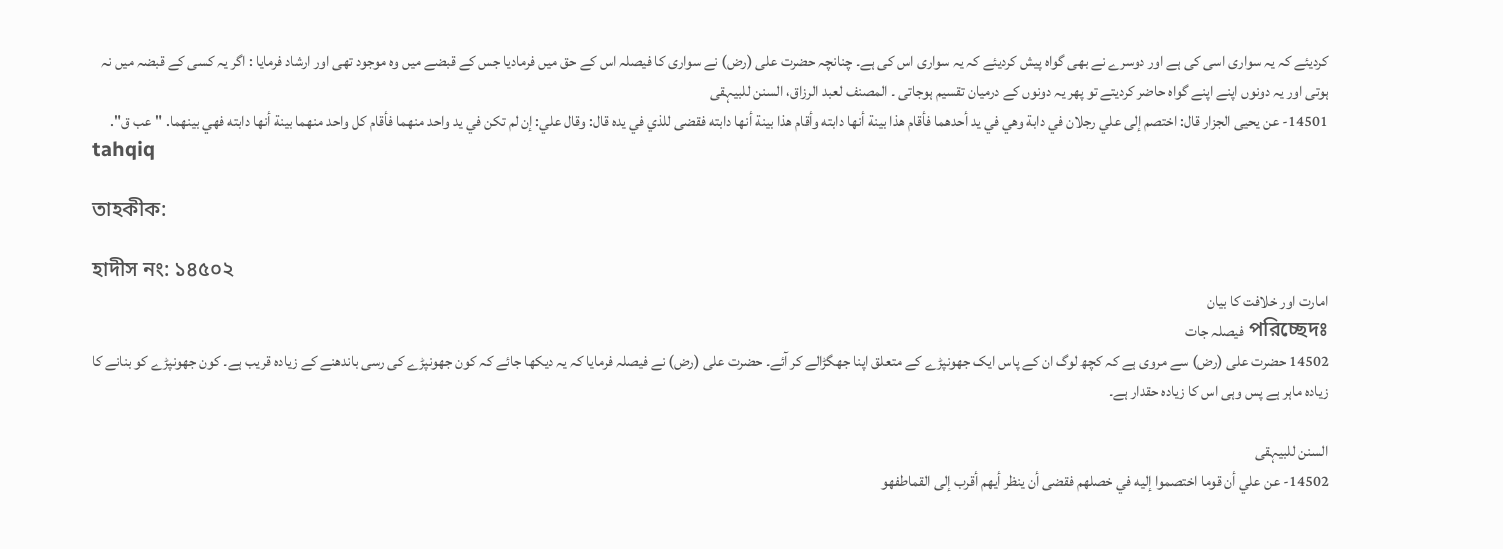کردیئے کہ یہ سواری اسی کی ہے اور دوسرے نے بھی گواہ پیش کردیئے کہ یہ سواری اس کی ہے۔ چنانچہ حضرت علی (رض) نے سواری کا فیصلہ اس کے حق میں فرمادیا جس کے قبضے میں وہ موجود تھی اور ارشاد فرمایا : اگر یہ کسی کے قبضہ میں نہ ہوتی اور یہ دونوں اپنے اپنے گواہ حاضر کردیتے تو پھر یہ دونوں کے درمیان تقسیم ہوجاتی ۔ المصنف لعبد الرزاق، السنن للبیہقی
14501- عن يحيى الجزار قال: اختصم إلى علي رجلان في دابة وهي في يد أحدهما فأقام هذا بينة أنها دابته وأقام هذا بينة أنها دابته فقضى للذي في يده قال: وقال علي: إن لم تكن في يد واحد منهما فأقام كل واحد منهما بينة أنها دابته فهي بينهما. "عب ق".
tahqiq

তাহকীক:

হাদীস নং: ১৪৫০২
امارت اور خلافت کا بیان
পরিচ্ছেদঃ فیصلہ جات
14502 حضرت علی (رض) سے مروی ہے کہ کچھ لوگ ان کے پاس ایک جھونپڑے کے متعلق اپنا جھگڑالے کر آئے۔ حضرت علی (رض) نے فیصلہ فرمایا کہ یہ دیکھا جائے کہ کون جھونپڑے کی رسی باندھنے کے زیادہ قریب ہے۔ کون جھونپڑے کو بنانے کا زیادہ ماہر ہے پس وہی اس کا زیادہ حقدار ہے۔

السنن للبیہقی
14502- عن علي أن قوما اختصموا إليه في خصلهم فقضى أن ينظر أيهم أقرب إلى القماطفهو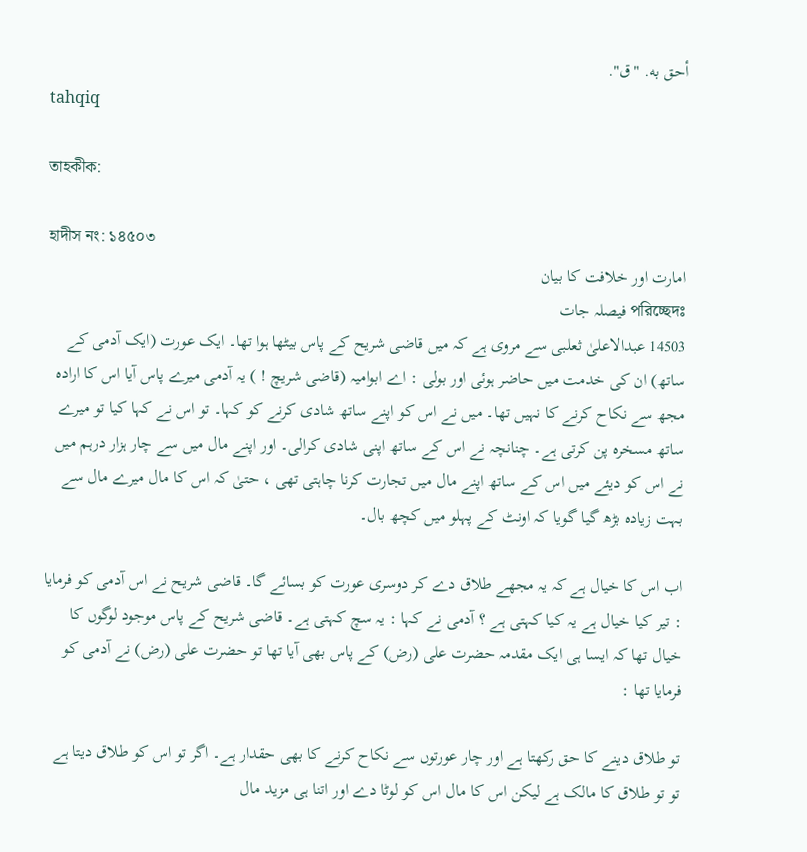أحق به. "ق".
tahqiq

তাহকীক:

হাদীস নং: ১৪৫০৩
امارت اور خلافت کا بیان
পরিচ্ছেদঃ فیصلہ جات
14503 عبدالاعلیٰ ثعلبی سے مروی ہے کہ میں قاضی شریح کے پاس بیٹھا ہوا تھا۔ ایک عورت (ایک آدمی کے ساتھ) ان کی خدمت میں حاضر ہوئی اور بولی : اے ابوامیہ (قاضی شریچ ! ) یہ آدمی میرے پاس آیا اس کا ارادہ مجھ سے نکاح کرنے کا نہیں تھا۔ میں نے اس کو اپنے ساتھ شادی کرنے کو کہا۔ تو اس نے کہا کیا تو میرے ساتھ مسخرہ پن کرتی ہے۔ چنانچہ نے اس کے ساتھ اپنی شادی کرالی۔ اور اپنے مال میں سے چار ہزار درہم میں نے اس کو دیئے میں اس کے ساتھ اپنے مال میں تجارت کرنا چاہتی تھی ، حتیٰ کہ اس کا مال میرے مال سے بہت زیادہ بڑھ گیا گویا کہ اونٹ کے پہلو میں کچھ بال۔

اب اس کا خیال ہے کہ یہ مجھے طلاق دے کر دوسری عورت کو بسائے گا۔ قاضی شریح نے اس آدمی کو فرمایا : تیر کیا خیال ہے یہ کیا کہتی ہے ؟ آدمی نے کہا : یہ سچ کہتی ہے۔ قاضی شریح کے پاس موجود لوگوں کا خیال تھا کہ ایسا ہی ایک مقدمہ حضرت علی (رض) کے پاس بھی آیا تھا تو حضرت علی (رض) نے آدمی کو فرمایا تھا :

تو طلاق دینے کا حق رکھتا ہے اور چار عورتوں سے نکاح کرنے کا بھی حقدار ہے۔ اگر تو اس کو طلاق دیتا ہے تو تو طلاق کا مالک ہے لیکن اس کا مال اس کو لوٹا دے اور اتنا ہی مزید مال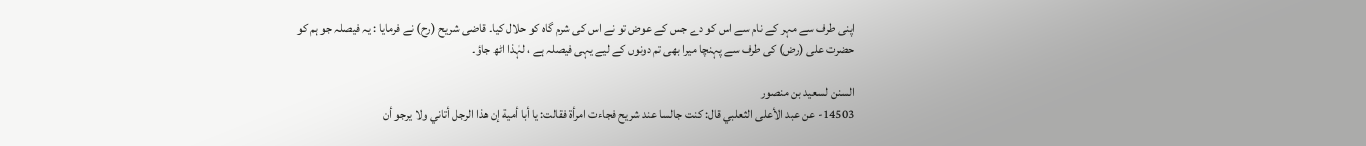اپنی طرف سے مہر کے نام سے اس کو دے جس کے عوض تو نے اس کی شرم گاہ کو حلال کیا۔ قاضی شریح (رح) نے فرمایا : یہ فیصلہ جو ہم کو حضرت علی (رض) کی طرف سے پہنچا میرا بھی تم دونوں کے لیے یہی فیصلہ ہے ، لہٰذا اٹھ جاؤ۔

السنن لسعید بن منصور
14503- عن عبد الأعلى الثعلبي قال: كنت جالسا عند شريح فجاءت امرأة فقالت: يا أبا أمية إن هذا الرجل أتاني ولا يرجو أن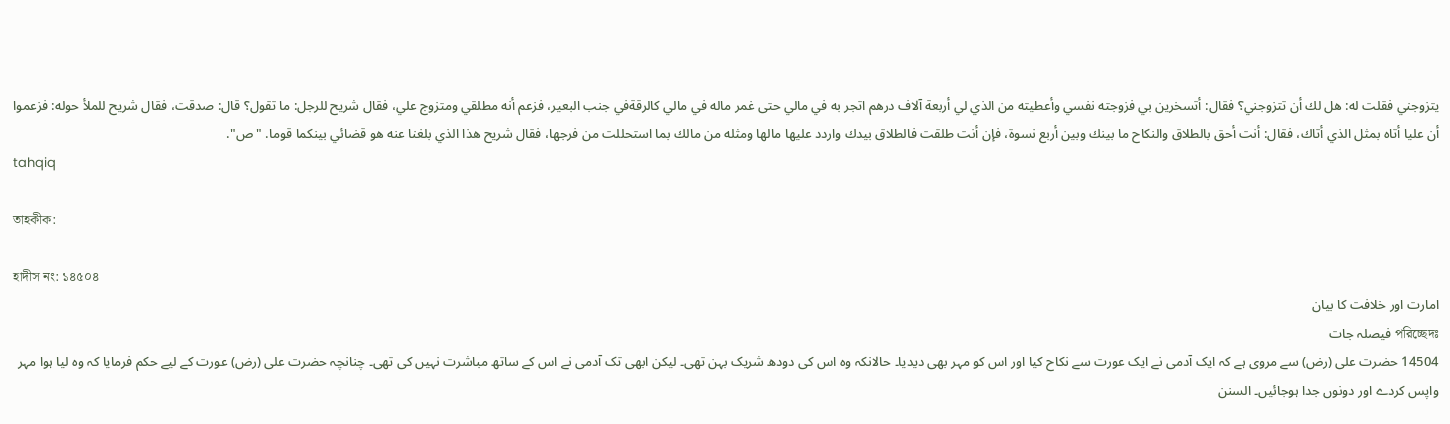يتزوجني فقلت له: هل لك أن تتزوجني؟ فقال: أتسخرين بي فزوجته نفسي وأعطيته من الذي لي أربعة آلاف درهم اتجر به في مالي حتى غمر ماله في مالي كالرقةفي جنب البعير، فزعم أنه مطلقي ومتزوج علي، فقال شريح للرجل: ما تقول؟ قال: صدقت، فقال شريح للملأ حوله: فزعموا أن عليا أتاه بمثل الذي أتاك، فقال: أنت أحق بالطلاق والنكاح ما بينك وبين أربع نسوة، فإن أنت طلقت فالطلاق بيدك واردد عليها مالها ومثله من مالك بما استحللت من فرجها، فقال شريح هذا الذي بلغنا عنه هو قضائي بينكما قوما. "ص".
tahqiq

তাহকীক:

হাদীস নং: ১৪৫০৪
امارت اور خلافت کا بیان
পরিচ্ছেদঃ فیصلہ جات
14504 حضرت علی (رض) سے مروی ہے کہ ایک آدمی نے ایک عورت سے نکاح کیا اور اس کو مہر بھی دیدیا۔ حالانکہ وہ اس کی دودھ شریک بہن تھی۔ لیکن ابھی تک آدمی نے اس کے ساتھ مباشرت نہیں کی تھی۔ چنانچہ حضرت علی (رض) عورت کے لیے حکم فرمایا کہ وہ لیا ہوا مہر واپس کردے اور دونوں جدا ہوجائیں۔ السنن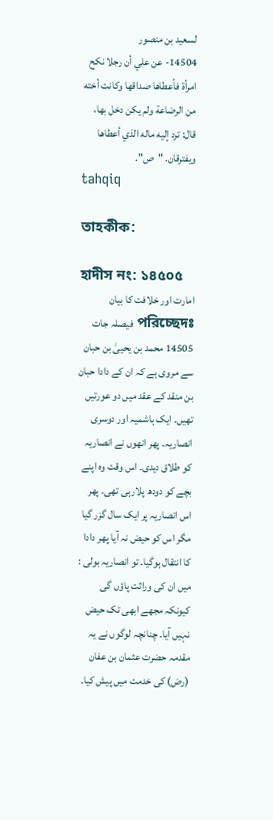لسعید بن منصور
14504- عن علي أن رجلا نكح امرأة فأعطاها صداقها وكانت أخته من الرضاعة ولم يكن دخل بها، قال: ترد إليه ماله الذي أعطاها ويفترقان. "ص".
tahqiq

তাহকীক:

হাদীস নং: ১৪৫০৫
امارت اور خلافت کا بیان
পরিচ্ছেদঃ فیصلہ جات
14505 محمد بن یحییٰ بن حبان سے مروی ہے کہ ان کے دادا حبان بن منقد کے عقد میں دو عورتیں تھیں۔ ایک ہاشمیہ اور دوسری انصاریہ۔ پھر انھوں نے انصاریہ کو طلاق دیدی۔ اس وقت وہ اپنے بچے کو دودھ پلارہی تھی۔ پھر اس انصاریہ پر ایک سال گزر گیا مگر اس کو حیض نہ آیا پھر دادا کا انتقال ہوگیا۔ تو انصاریہ بولی : میں ان کی وراثت پاؤں گی کیونکہ مجھے ابھی تک حیض نہیں آیا۔ چنانچہ لوگوں نے یہ مقدمہ حضرت عثمان بن عفان (رض) کی خدمت میں پیش کیا۔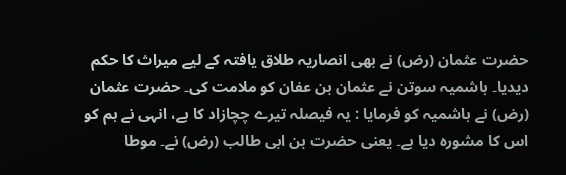حضرت عثمان (رض) نے بھی انصاریہ طلاق یافتہ کے لیے میراث کا حکم دیدیا۔ ہاشمیہ سوتن نے عثمان بن عفان کو ملامت کی۔ حضرت عثمان (رض) نے ہاشمیہ کو فرمایا : یہ فیصلہ تیرے چچازاد کا ہے، انہی نے ہم کو اس کا مشورہ دیا ہے۔ یعنی حضرت بن ابی طالب (رض) نے۔ موطا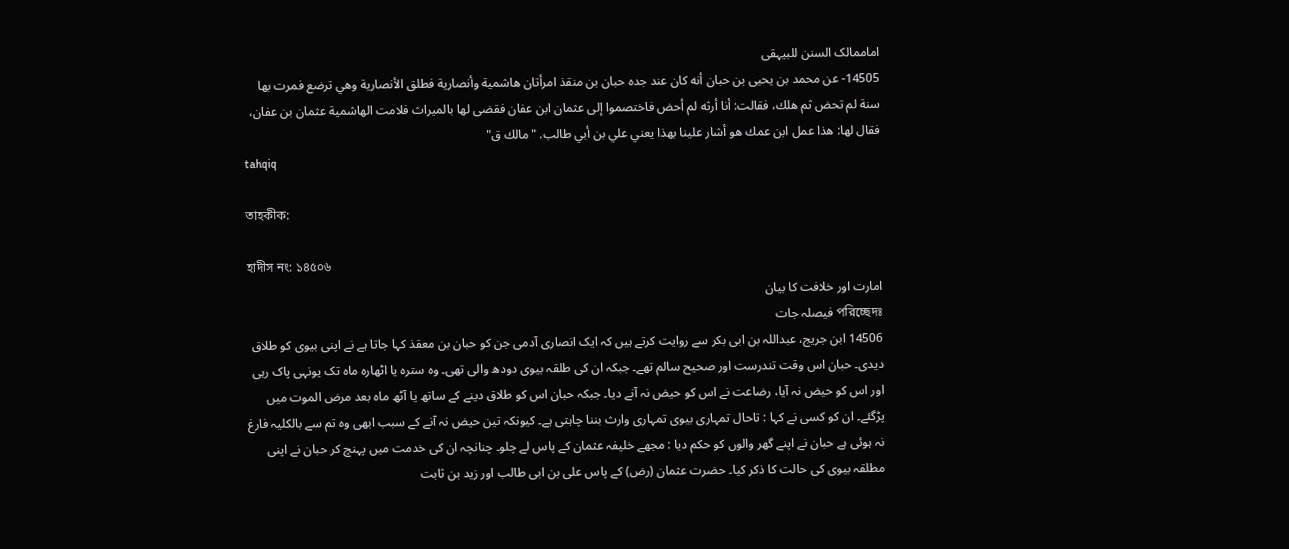اماممالک السنن للبیہقی
14505- عن محمد بن يحيى بن حبان أنه كان عند جده حبان بن منقذ امرأتان هاشمية وأنصارية فطلق الأنصارية وهي ترضع فمرت بها سنة لم تحض ثم هلك، فقالت: أنا أرثه لم أحض فاختصموا إلى عثمان ابن عفان فقضى لها بالميراث فلامت الهاشمية عثمان بن عفان، فقال لها: هذا عمل ابن عمك هو أشار علينا بهذا يعني علي بن أبي طالب. "مالك ق"
tahqiq

তাহকীক:

হাদীস নং: ১৪৫০৬
امارت اور خلافت کا بیان
পরিচ্ছেদঃ فیصلہ جات
14506 ابن جریج، عبداللہ بن ابی بکر سے روایت کرتے ہیں کہ ایک انصاری آدمی جن کو حبان بن معقذ کہا جاتا ہے نے اپنی بیوی کو طلاق دیدی۔ حبان اس وقت تندرست اور صحیح سالم تھے۔ جبکہ ان کی طلقہ بیوی دودھ والی تھی۔ وہ سترہ یا اٹھارہ ماہ تک یونہی پاک رہی اور اس کو حیض نہ آیا، رضاعت نے اس کو حیض نہ آنے دیا۔ جبکہ حبان اس کو طلاق دینے کے ساتھ یا آٹھ ماہ بعد مرض الموت میں پڑگئے۔ ان کو کسی نے کہا : تاحال تمہاری بیوی تمہاری وارث بننا چاہتی ہے۔ کیونکہ تین حیض نہ آنے کے سبب ابھی وہ تم سے بالکلیہ فارغ نہ ہوئی ہے حبان نے اپنے گھر والوں کو حکم دیا : مجھے خلیفہ عثمان کے پاس لے چلو۔ چنانچہ ان کی خدمت میں پہنچ کر حبان نے اپنی مطلقہ بیوی کی حالت کا ذکر کیا۔ حضرت عثمان (رض) کے پاس علی بن ابی طالب اور زید بن ثابت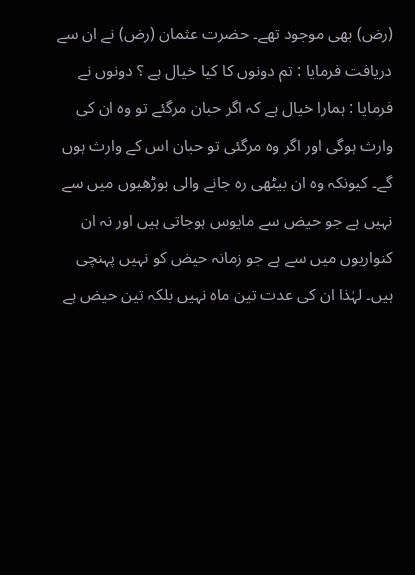(رض) بھی موجود تھے۔ حضرت عثمان (رض) نے ان سے دریافت فرمایا : تم دونوں کا کیا خیال ہے ؟ دونوں نے فرمایا : ہمارا خیال ہے کہ اگر حبان مرگئے تو وہ ان کی وارث ہوگی اور اگر وہ مرگئی تو حبان اس کے وارث ہوں گے۔ کیونکہ وہ ان بیٹھی رہ جانے والی بوڑھیوں میں سے نہیں ہے جو حیض سے مایوس ہوجاتی ہیں اور نہ ان کنواریوں میں سے ہے جو زمانہ حیض کو نہیں پہنچی ہیں۔ لہٰذا ان کی عدت تین ماہ نہیں بلکہ تین حیض ہے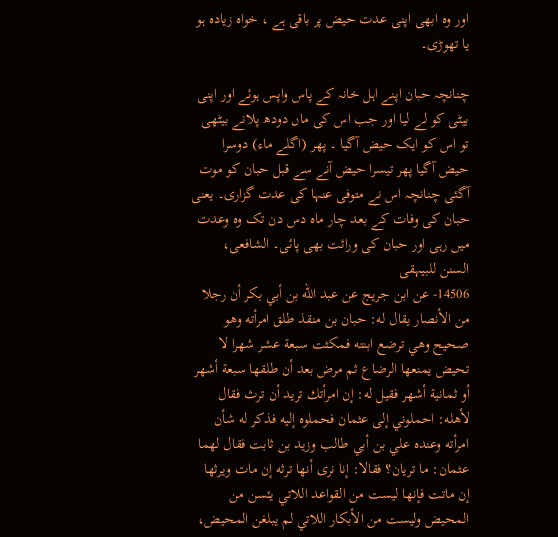اور وہ ابھی اپنی عدت حیض پر باقی ہے ، خواہ زیادہ ہو یا تھوڑی۔

چنانچہ حبان اپنے اہل خانہ کے پاس واپس ہوئے اور اپنی بیٹی کو لے لیا اور جب اس کی ماں دودھ پلانے بیٹھی تو اس کو ایک حیض آگیا ۔ پھر (اگلے ماء) دوسرا حیض آگیا پھر تیسرا حیض آنے سے قبل حبان کو موت آگئی چنانچہ اس نے متوفی عنہا کی عدت گزاری۔ یعنی حبان کی وفات کے بعد چار ماہ دس دن تک وہ وعدت میں رہی اور حبان کی وراثت بھی پائی۔ الشافعی، السنن للبیہقی
14506- عن ابن جريج عن عبد الله بن أبي بكر أن رجلا من الأنصار يقال له: حبان بن منقذ طلق امرأته وهو صحيح وهي ترضع ابنته فمكثت سبعة عشر شهرا لا تحيض يمنعها الرضاع ثم مرض بعد أن طلقها سبعة أشهر أو ثمانية أشهر فقيل له: إن امرأتك تريد أن ترث فقال لأهله: احملوني إلى عثمان فحملوه إليه فذكر له شأن امرأته وعنده علي بن أبي طالب وزيد بن ثابت فقال لهما عثمان: ما تريان؟ فقالا: إنا نرى أنها ترثه إن مات ويرثها إن ماتت فإنها ليست من القواعد اللاتي يئسن من المحيض وليست من الأبكار اللاتي لم يبلغن المحيض،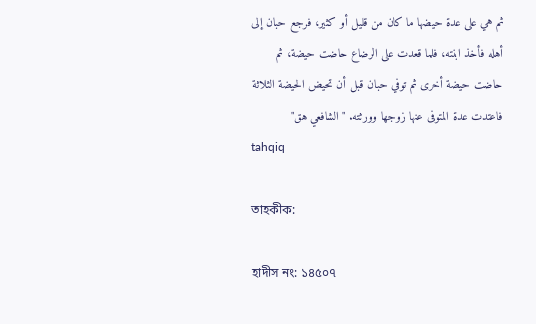ثم هي على عدة حيضها ما كان من قليل أو كثير، فرجع حبان إلى أهله فأخذ ابنته، فلما قعدت على الرضاع حاضت حيضة، ثم حاضت حيضة أخرى ثم توفي حبان قبل أن تحيض الحيضة الثلاثة فاعتدت عدة المتوفى عنها زوجها وورثته. "الشافعي هق"
tahqiq

তাহকীক:

হাদীস নং: ১৪৫০৭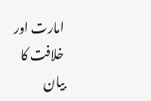امارت اور خلافت کا بیان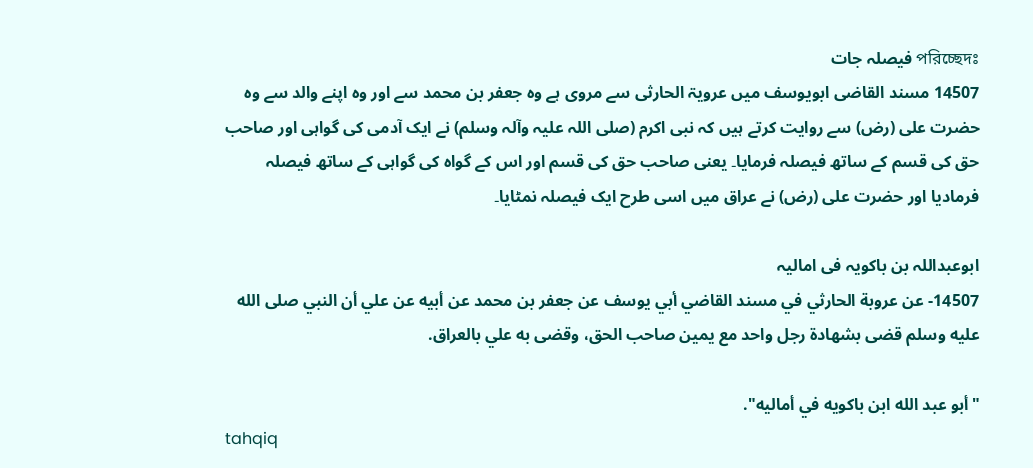পরিচ্ছেদঃ فیصلہ جات
14507 مسند القاضی ابویوسف میں عرویۃ الحارثی سے مروی ہے وہ جعفر بن محمد سے اور وہ اپنے والد سے وہ حضرت علی (رض) سے روایت کرتے ہیں کہ نبی اکرم (صلی اللہ علیہ وآلہ وسلم) نے ایک آدمی کی گواہی اور صاحب حق کی قسم کے ساتھ فیصلہ فرمایا۔ یعنی صاحب حق کی قسم اور اس کے گواہ کی گواہی کے ساتھ فیصلہ فرمادیا اور حضرت علی (رض) نے عراق میں اسی طرح ایک فیصلہ نمٹایا۔

ابوعبداللہ بن باکویہ فی امالیہ
14507- عن عروبة الحارثي في مسند القاضي أبي يوسف عن جعفر بن محمد عن أبيه عن علي أن النبي صلى الله عليه وسلم قضى بشهادة رجل واحد مع يمين صاحب الحق، وقضى به علي بالعراق.

"أبو عبد الله ابن باكويه في أماليه".
tahqiq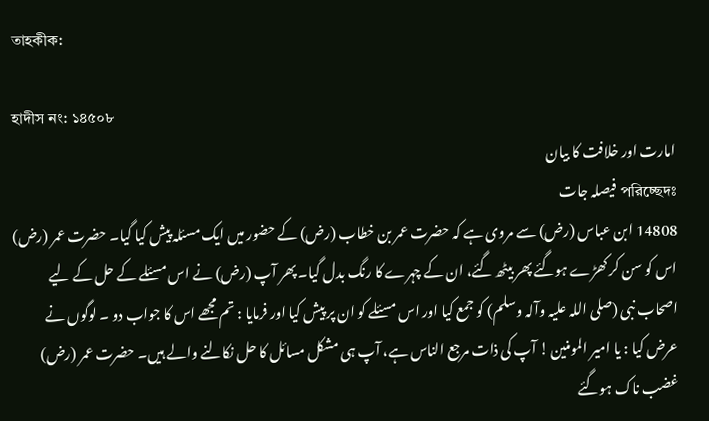তাহকীক:

হাদীস নং: ১৪৫০৮
امارت اور خلافت کا بیان
পরিচ্ছেদঃ فیصلہ جات
14808 ابن عباس (رض) سے مروی ہے کہ حضرت عمر بن خطاب (رض) کے حضور میں ایک مسئلہ پیش کیا گیا۔ حضرت عمر (رض) اس کو سن کر کھڑے ہوگئے پھر بیٹھ گئے، ان کے چہرے کا رنگ بدل گیا۔ پھر آپ (رض) نے اس مسئلے کے حل کے لیے اصحاب نبی (صلی اللہ علیہ وآلہ وسلم) کو جمع کیا اور اس مسئلے کو ان پر پیش کیا اور فرمایا : تم مجھے اس کا جواب دو ۔ لوگوں نے عرض کیا : یا امیر المومنین ! آپ کی ذات مرجع الناس ہے، آپ ہی مشکل مسائل کا حل نکالنے والے ہیں۔ حضرت عمر (رض) غضب ناک ہوگئے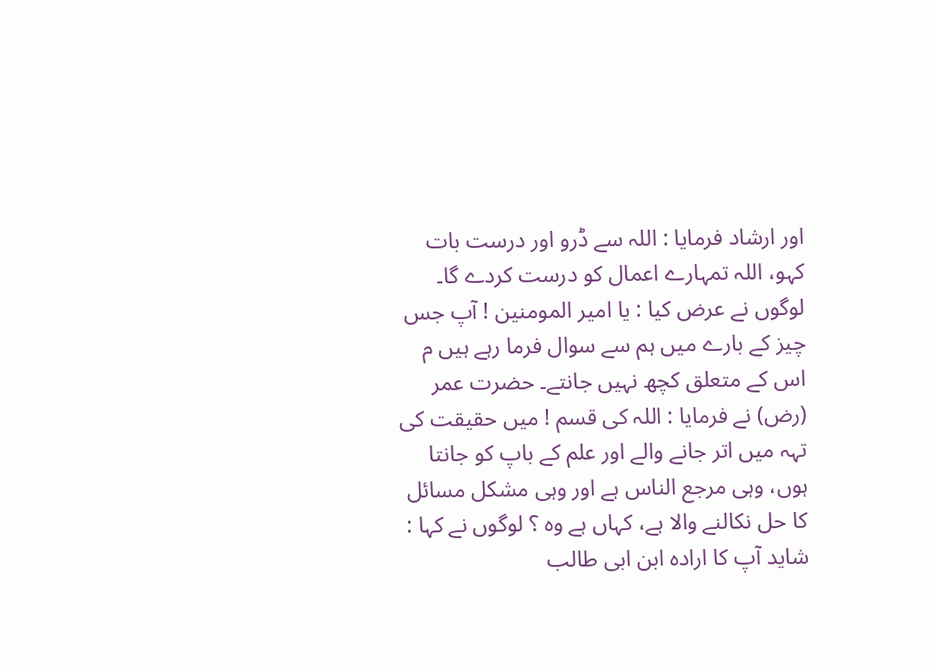اور ارشاد فرمایا : اللہ سے ڈرو اور درست بات کہو، اللہ تمہارے اعمال کو درست کردے گا۔ لوگوں نے عرض کیا : یا امیر المومنین ! آپ جس چیز کے بارے میں ہم سے سوال فرما رہے ہیں م اس کے متعلق کچھ نہیں جانتے۔ حضرت عمر (رض) نے فرمایا : اللہ کی قسم ! میں حقیقت کی تہہ میں اتر جانے والے اور علم کے باپ کو جانتا ہوں، وہی مرجع الناس ہے اور وہی مشکل مسائل کا حل نکالنے والا ہے، کہاں ہے وہ ؟ لوگوں نے کہا : شاید آپ کا ارادہ ابن ابی طالب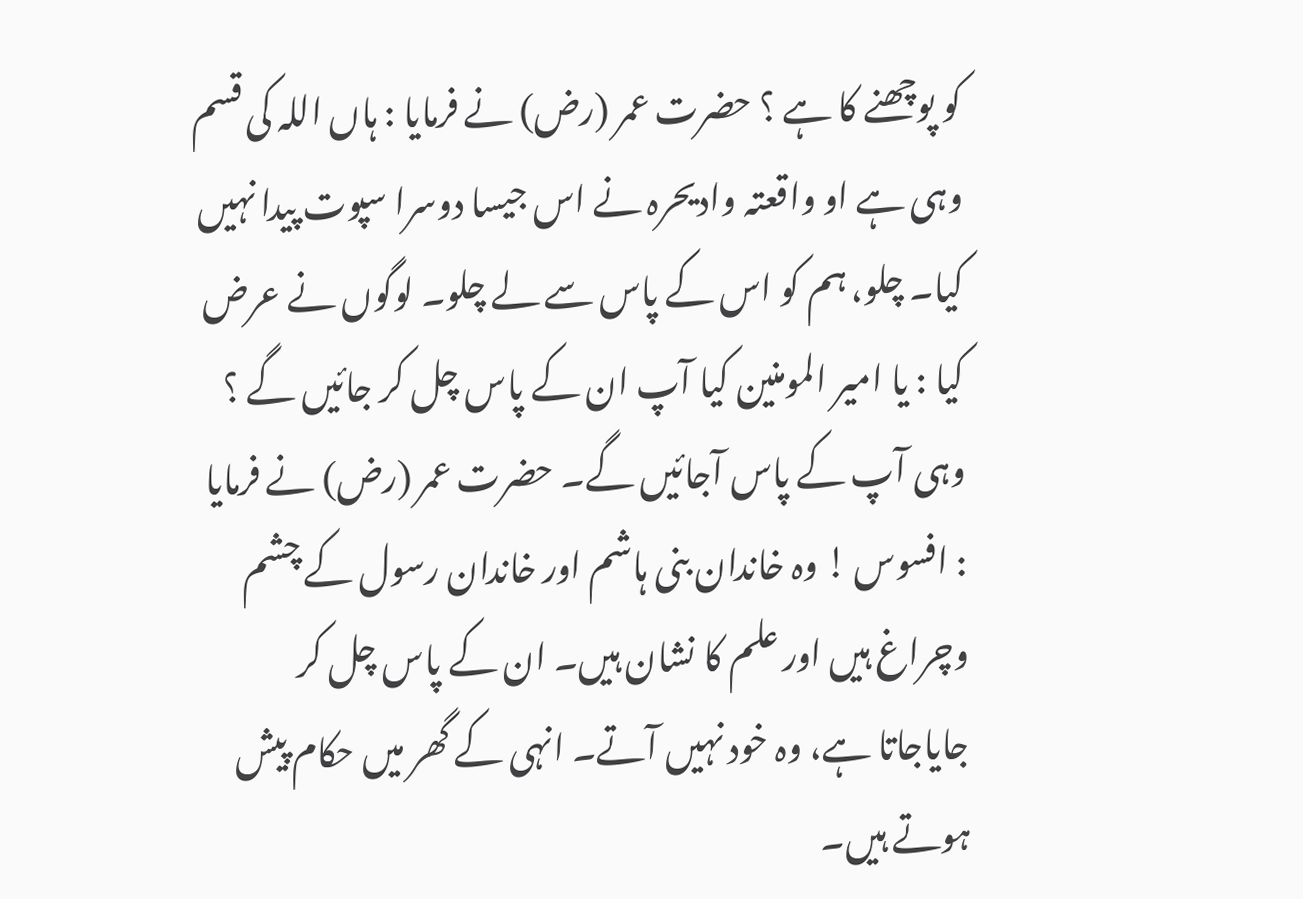کو پوچھنے کا ہے ؟ حضرت عمر (رض) نے فرمایا : ہاں اللہ کی قسم وہی ہے او واقعتہ وادیحرہ نے اس جیسا دوسرا سپوت پیدا نہیں کیا۔ چلو، ہم کو اس کے پاس سے لے چلو۔ لوگوں نے عرض کیا : یا امیر المومنین کیا آپ ان کے پاس چل کر جائیں گے ؟ وہی آپ کے پاس آجائیں گے۔ حضرت عمر (رض) نے فرمایا : افسوس ! وہ خاندان بنی ہاشم اور خاندان رسول کے چشم وچراغ ہیں اور علم کا نشان ہیں۔ ان کے پاس چل کر جایاجاتا ہے، وہ خود نہیں آتے۔ انہی کے گھر میں حکام پیش ہوتے ہیں۔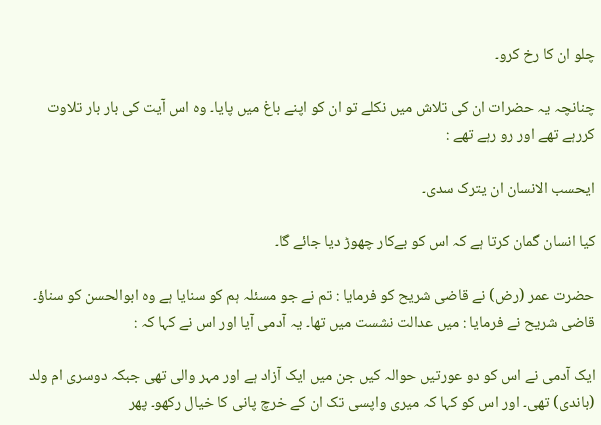چلو ان کا رخ کرو۔

چنانچہ یہ حضرات ان کی تلاش میں نکلے تو ان کو اپنے باغ میں پایا۔ وہ اس آیت کی بار بار تلاوت کررہے تھے اور رو رہے تھے :

ایحسب الانسان ان یترک سدی۔

کیا انسان گمان کرتا ہے کہ اس کو بےکار چھوڑ دیا جائے گا۔

حضرت عمر (رض) نے قاضی شریح کو فرمایا : تم نے جو مسئلہ ہم کو سنایا ہے وہ ابوالحسن کو سناؤ۔ قاضی شریح نے فرمایا : میں عدالت نشست میں تھا۔ یہ آدمی آیا اور اس نے کہا کہ :

ایک آدمی نے اس کو دو عورتیں حوالہ کیں جن میں ایک آزاد ہے اور مہر والی تھی جبکہ دوسری ام ولد (باندی) تھی۔ اور اس کو کہا کہ میری واپسی تک ان کے خرچ پانی کا خیال رکھو۔ پھر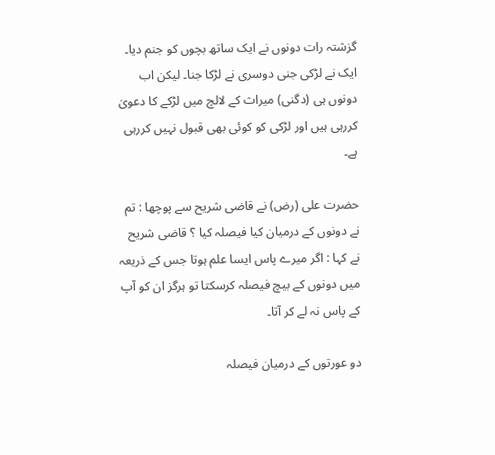گزشتہ رات دونوں نے ایک ساتھ بچوں کو جنم دیا۔ ایک نے لڑکی جنی دوسری نے لڑکا جنا۔ لیکن اب دونوں ہی (دگنی) میراث کے لالچ میں لڑکے کا دعویٰ کررہی ہیں اور لڑکی کو کوئی بھی قبول نہیں کررہی ہے۔

حضرت علی (رض) نے قاضی شریح سے پوچھا : تم نے دونوں کے درمیان کیا فیصلہ کیا ؟ قاضی شریح نے کہا : اگر میرے پاس ایسا علم ہوتا جس کے ذریعہ میں دونوں کے بیچ فیصلہ کرسکتا تو ہرگز ان کو آپ کے پاس نہ لے کر آتا۔

دو عورتوں کے درمیان فیصلہ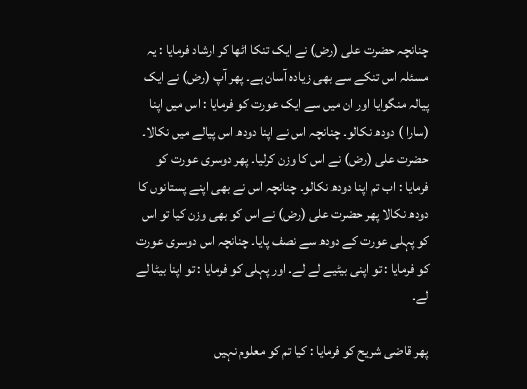چنانچہ حضرت علی (رض) نے ایک تنکا اٹھا کر ارشاد فرمایا : یہ مسئلہ اس تنکے سے بھی زیادہ آسان ہے۔ پھر آپ (رض) نے ایک پیالہ منگوایا اور ان میں سے ایک عورت کو فرمایا : اس میں اپنا (سارا ) دودھ نکالو۔ چنانچہ اس نے اپنا دودھ اس پیالے میں نکالا۔ حضرت علی (رض) نے اس کا وزن کرلیا۔ پھر دوسری عورت کو فرمایا : اب تم اپنا دودھ نکالو۔ چنانچہ اس نے بھی اپنے پستانوں کا دودھ نکالا پھر حضرت علی (رض) نے اس کو بھی وزن کیا تو اس کو پہلی عورت کے دودھ سے نصف پایا۔ چنانچہ اس دوسری عورت کو فرمایا : تو اپنی بیٹیے لے لے۔ اور پہلی کو فرمایا : تو اپنا بیٹا لے لے۔

پھر قاضی شریح کو فرمایا : کیا تم کو معلوم نہیں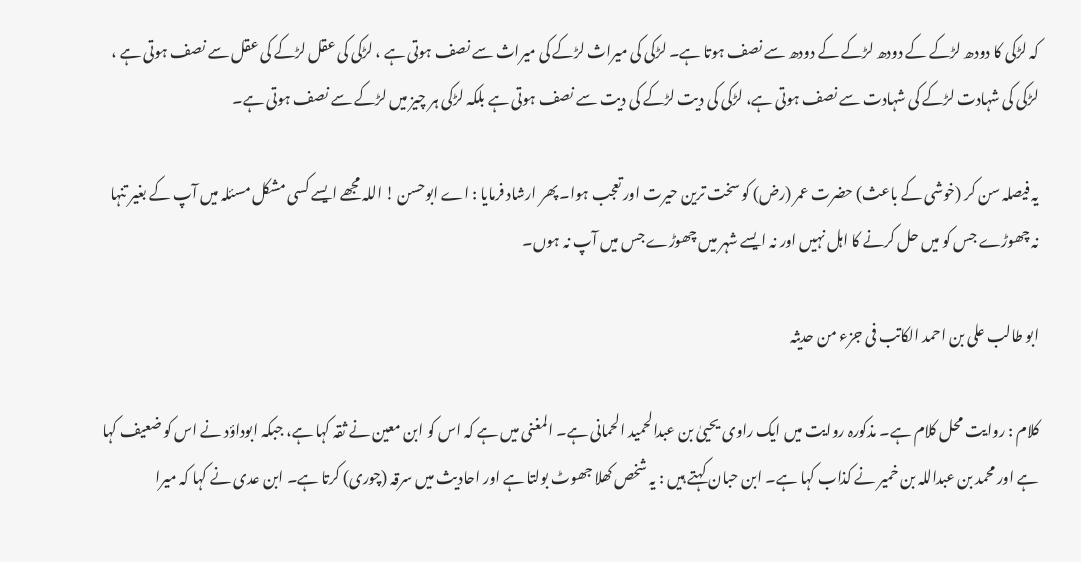کہ لڑکی کا دودھ لڑکے کے دودھ لڑکے کے دودھ سے نصف ہوتا ہے۔ لڑکی کی میراث لڑکے کی میراث سے نصف ہوتی ہے ، لڑکی کی عقل لڑکے کی عقل سے نصف ہوتی ہے ، لڑکی کی شہادت لڑکے کی شہادت سے نصف ہوتی ہے، لڑکی کی دیت لڑکے کی دیت سے نصف ہوتی ہے بلکہ لڑکی ہر چیز میں لڑکے سے نصف ہوتی ہے۔

یہ فیصلہ سن کر (خوشی کے باعث) حضرت عمر (رض) کو سخت ترین حیرت اور تعجب ہوا۔ پھر ارشاد فرمایا : اے ابوحسن ! اللہ مجھے ایسے کسی مشکل مسئلہ میں آپ کے بغیر تنہا نہ چھوڑے جس کو میں حل کرنے کا اہل نہیں اور نہ ایسے شہر میں چھوڑے جس میں آپ نہ ہوں۔

ابو طالب علی بن احمد الکاتب فی جزء من حدیثہ

کلام : روایت محل کلام ہے۔ مذکورہ روایت میں ایک راوی یحییٰ بن عبدالحمید الحمانی ہے۔ المغنی میں ہے کہ اس کو ابن معین نے ثقہ کہا ہے، جبکہ ابوداؤد نے اس کو ضعیف کہا ہے اور محمد بن عبداللہ بن خمیر نے کذاب کہا ہے۔ ابن حبان کہتے ہیں : یہ شخص کھلا جھوٹ بولتا ہے اور احادیث میں سرقہ (چوری) کرتا ہے۔ ابن عدی نے کہا کہ میرا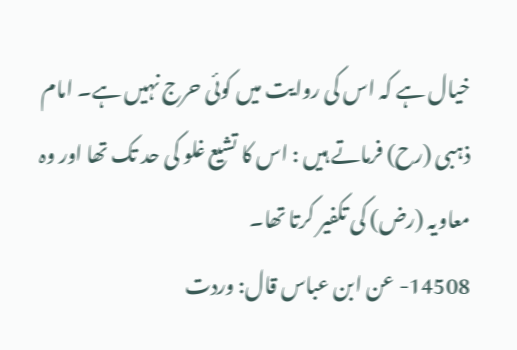خیال ہے کہ اس کی روایت میں کوئی حرج نہیں ہے۔ امام ذہبی (رح) فرماتے ہیں : اس کا تشیع غلو کی حد تک تھا اور وہ معاویہ (رض) کی تکفیر کرتا تھا۔
14508- عن ابن عباس قال: وردت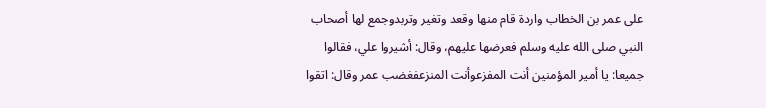على عمر بن الخطاب واردة قام منها وقعد وتغير وتربدوجمع لها أصحاب النبي صلى الله عليه وسلم فعرضها عليهم، وقال: أشيروا علي، فقالوا جميعا: يا أمير المؤمنين أنت المفزعوأنت المنزعفغضب عمر وقال: اتقوا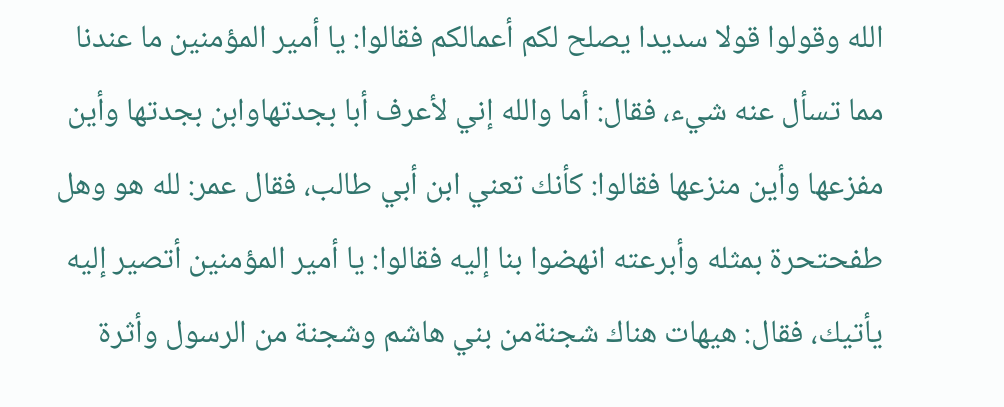الله وقولوا قولا سديدا يصلح لكم أعمالكم فقالوا: يا أمير المؤمنين ما عندنا مما تسأل عنه شيء، فقال: أما والله إني لأعرف أبا بجدتهاوابن بجدتها وأين مفزعها وأين منزعها فقالوا: كأنك تعني ابن أبي طالب، فقال عمر: لله هو وهل طفحتحرة بمثله وأبرعته انهضوا بنا إليه فقالوا: يا أمير المؤمنين أتصير إليه يأتيك، فقال: هيهات هناك شجنةمن بني هاشم وشجنة من الرسول وأثرة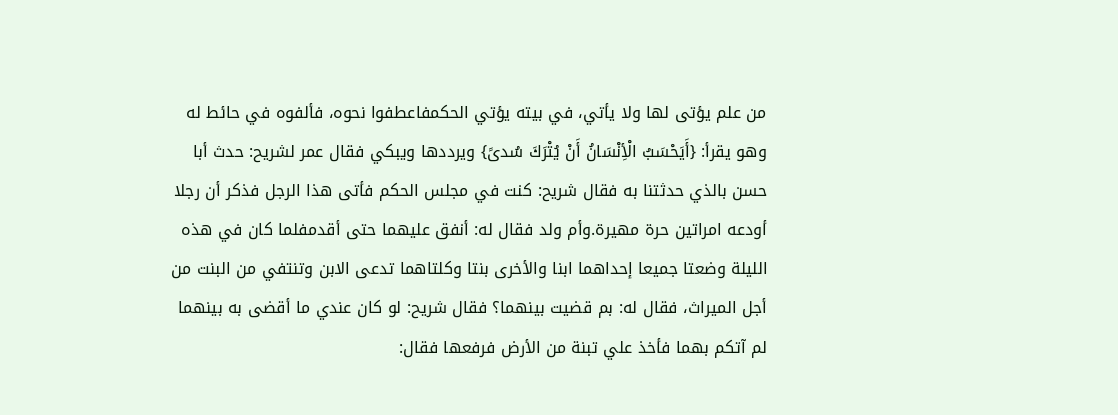من علم يؤتى لها ولا يأتي، في بيته يؤتي الحكمفاعطفوا نحوه، فألفوه في حائط له وهو يقرأ: {أَيَحْسَبُ الْأِنْسَانُ أَنْ يُتْرَكَ سُدىً} ويرددها ويبكي فقال عمر لشريح: حدث أبا حسن بالذي حدثتنا به فقال شريح: كنت في مجلس الحكم فأتى هذا الرجل فذكر أن رجلا أودعه امراتين حرة مهيرة.وأم ولد فقال له: أنفق عليهما حتى أقدمفلما كان في هذه الليلة وضعتا جميعا إحداهما ابنا والأخرى بنتا وكلتاهما تدعى الابن وتنتفي من البنت من أجل الميراث، فقال له: بم قضيت بينهما؟ فقال شريح: لو كان عندي ما أقضى به بينهما لم آتكم بهما فأخذ علي تبنة من الأرض فرفعها فقال: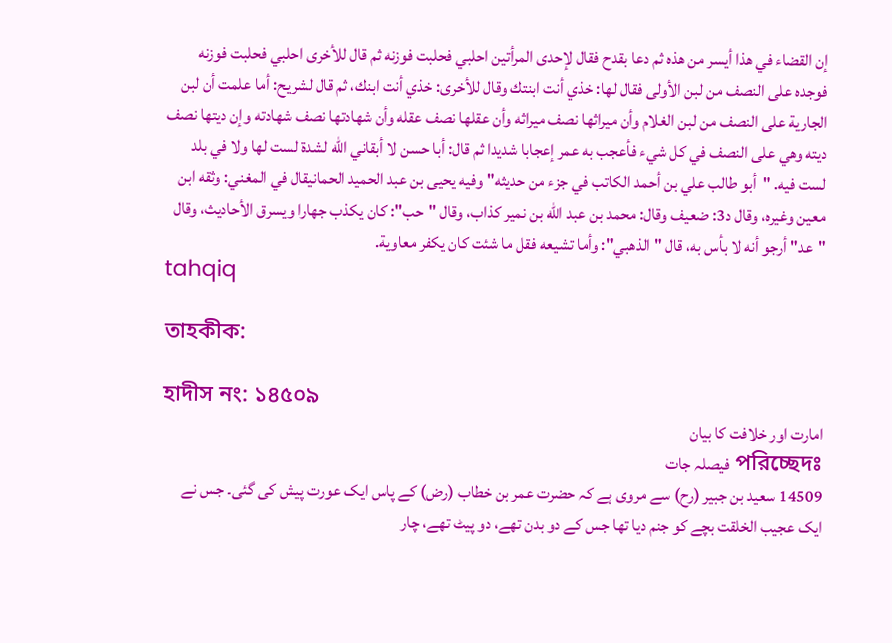إن القضاء في هذا أيسر من هذه ثم دعا بقدح فقال لإحدى المرأتين احلبي فحلبت فوزنه ثم قال للأخرى احلبي فحلبت فوزنه فوجده على النصف من لبن الأولى فقال لها: خذي أنت ابنتك وقال للأخرى: خذي أنت ابنك، ثم قال لشريح: أما علمت أن لبن الجارية على النصف من لبن الغلام وأن ميراثها نصف ميراثه وأن عقلها نصف عقله وأن شهادتها نصف شهادته وإن ديتها نصف ديته وهي على النصف في كل شيء فأعجب به عمر إعجابا شديدا ثم قال: أبا حسن لا أبقاني الله لشدة لست لها ولا في بلد لست فيه. "أبو طالب علي بن أحمد الكاتب في جزء من حديثه" وفيه يحيى بن عبد الحميد الحمانيقال في المغني: وثقه ابن معين وغيره، وقال د3: ضعيف وقال: محمد بن عبد الله بن نمير كذاب، وقال "حب": كان يكذب جهارا ويسرق الأحاديث، وقال "عد" أرجو أنه لا بأس به، قال "الذهبي": وأما تشيعه فقل ما شئت كان يكفر معاوية.
tahqiq

তাহকীক:

হাদীস নং: ১৪৫০৯
امارت اور خلافت کا بیان
পরিচ্ছেদঃ فیصلہ جات
14509 سعید بن جبیر (رح) سے مروی ہے کہ حضرت عمر بن خطاب (رض) کے پاس ایک عورت پیش کی گئی۔ جس نے ایک عجیب الخلقت بچے کو جنم دیا تھا جس کے دو بدن تھے، دو پیٹ تھے، چار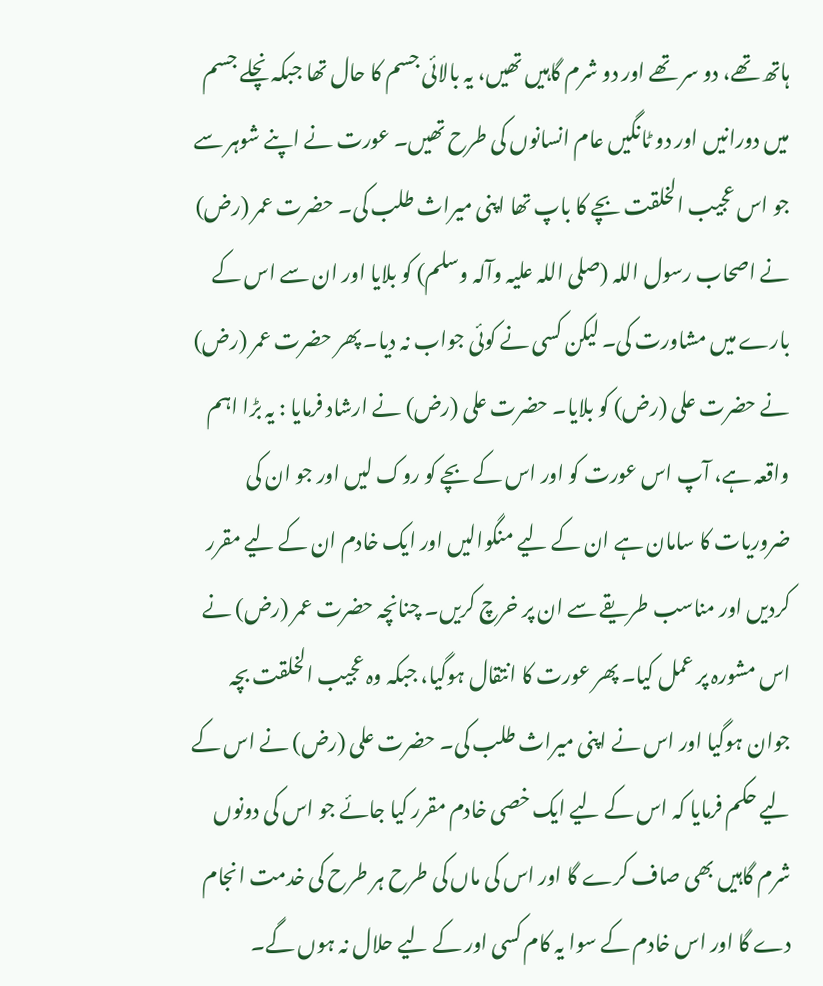ہاتھ تھے، دو سر تھے اور دو شرم گاہیں تھیں، یہ بالائی جسم کا حال تھا جبکہ نچلے جسم میں دورانیں اور دو ٹانگیں عام انسانوں کی طرح تھیں۔ عورت نے اپنے شوہر سے جو اس عجیب الخلقت بچے کا باپ تھا اپنی میراث طلب کی۔ حضرت عمر (رض) نے اصحاب رسول اللہ (صلی اللہ علیہ وآلہ وسلم) کو بلایا اور ان سے اس کے بارے میں مشاورت کی۔ لیکن کسی نے کوئی جواب نہ دیا۔ پھر حضرت عمر (رض) نے حضرت علی (رض) کو بلایا۔ حضرت علی (رض) نے ارشاد فرمایا : یہ بڑا اہم واقعہ ہے، آپ اس عورت کو اور اس کے بچے کو روک لیں اور جو ان کی ضروریات کا سامان ہے ان کے لیے منگوالیں اور ایک خادم ان کے لیے مقرر کردیں اور مناسب طریقے سے ان پر خرچ کریں۔ چنانچہ حضرت عمر (رض) نے اس مشورہ پر عمل کیا۔ پھر عورت کا انتقال ہوگیا، جبکہ وہ عجیب الخلقت بچہ جوان ہوگیا اور اس نے اپنی میراث طلب کی۔ حضرت علی (رض) نے اس کے لیے حکم فرمایا کہ اس کے لیے ایک خصی خادم مقرر کیا جائے جو اس کی دونوں شرم گاہیں بھی صاف کرے گا اور اس کی ماں کی طرح ہر طرح کی خدمت انجام دے گا اور اس خادم کے سوا یہ کام کسی اور کے لیے حلال نہ ہوں گے۔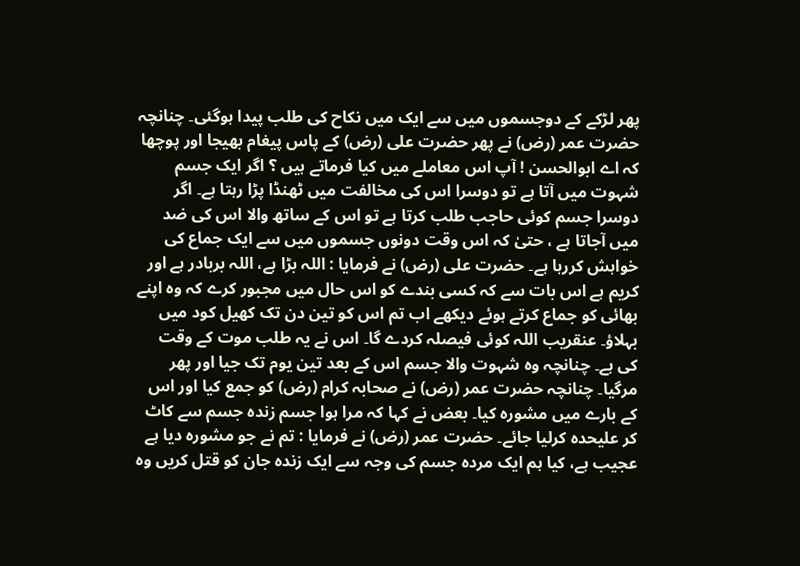پھر لڑکے کے دوجسموں میں سے ایک میں نکاح کی طلب پیدا ہوگئی۔ چنانچہ حضرت عمر (رض) نے پھر حضرت علی (رض) کے پاس پیغام بھیجا اور پوچھا کہ اے ابوالحسن ! آپ اس معاملے میں کیا فرماتے ہیں ؟ اگر ایک جسم شہوت میں آتا ہے تو دوسرا اس کی مخالفت میں ٹھنڈا پڑا رہتا ہے۔ اگر دوسرا جسم کوئی حاجب طلب کرتا ہے تو اس کے ساتھ والا اس کی ضد میں آجاتا ہے ، حتیٰ کہ اس وقت دونوں جسموں میں سے ایک جماع کی خواہش کررہا ہے۔ حضرت علی (رض) نے فرمایا : اللہ بڑا ہے، اللہ بربادر ہے اور کریم ہے اس بات سے کہ کسی بندے کو اس حال میں مجبور کرے کہ وہ اپنے بھائی کو جماع کرتے ہوئے دیکھے اب تم اس کو تین دن تک کھیل کود میں بہلاؤ۔ عنقریب اللہ کوئی فیصلہ کردے گا۔ اس نے یہ طلب موت کے وقت کی ہے۔ چنانچہ وہ شہوت والا جسم اس کے بعد تین یوم تک جیا اور پھر مرگیا۔ چنانچہ حضرت عمر (رض) نے صحابہ کرام (رض) کو جمع کیا اور اس کے بارے میں مشورہ کیا۔ بعض نے کہا کہ مرا ہوا جسم زندہ جسم سے کاٹ کر علیحدہ کرلیا جائے۔ حضرت عمر (رض) نے فرمایا : تم نے جو مشورہ دیا ہے عجیب ہے، کیا ہم ایک مردہ جسم کی وجہ سے ایک زندہ جان کو قتل کریں وہ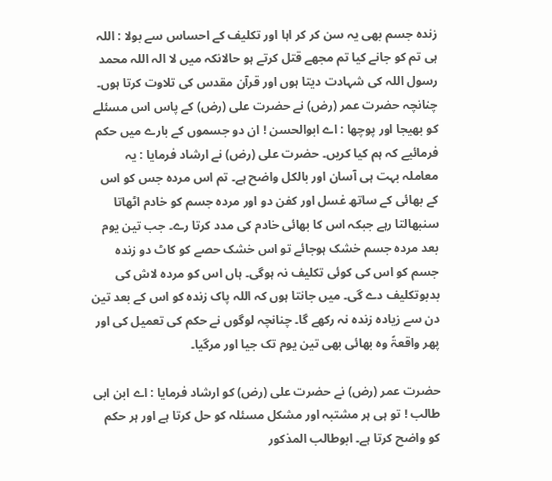زندہ جسم بھی یہ سن کر کر اہا اور تکلیف کے احساس سے بولا : اللہ ہی تم کو جانے کیا تم مجھے قتل کرتے ہو حالانکہ میں لا الہ اللہ محمد رسول اللہ کی شہادت دیتا ہوں اور قرآن مقدس کی تلاوت کرتا ہوں۔ چنانچہ حضرت عمر (رض) نے حضرت علی (رض) کے پاس اس مسئلے کو بھیجا اور پوچھا : اے ابوالحسن ! ان دو جسموں کے بارے میں حکم فرمائیے کہ ہم کیا کریں۔ حضرت علی (رض) نے ارشاد فرمایا : یہ معاملہ بہت ہی آسان اور بالکل واضح ہے۔ تم اس مردہ جس کو اس کے بھائی کے ساتھ غسل اور کفن دو اور مردہ جسم کو خادم اٹھاتا سنبھالتا رہے جبکہ اس کا بھائی خادم کی مدد کرتا رے۔ جب تین یوم بعد مردہ جسم خشک ہوجائے تو اس خشک حصے کو کاٹ دو زندہ جسم کو اس کی کوئی تکلیف نہ ہوگی۔ ہاں اس کو مردہ لاش کی بدبوتکلیف دے گی۔ میں جانتا ہوں کہ اللہ پاک زندہ کو اس کے بعد تین دن سے زیادہ زندہ نہ رکھے گا۔ چنانچہ لوگوں نے حکم کی تعمیل کی اور پھر واقعۃً وہ بھائی بھی تین یوم تک جیا اور مرگیا۔

حضرت عمر (رض) نے حضرت علی (رض) کو ارشاد فرمایا : اے ابن ابی طالب ! تو ہی ہر مشتبہ اور مشکل مسئلہ کو حل کرتا ہے اور ہر حکم کو واضح کرتا ہے۔ ابوطالب المذکور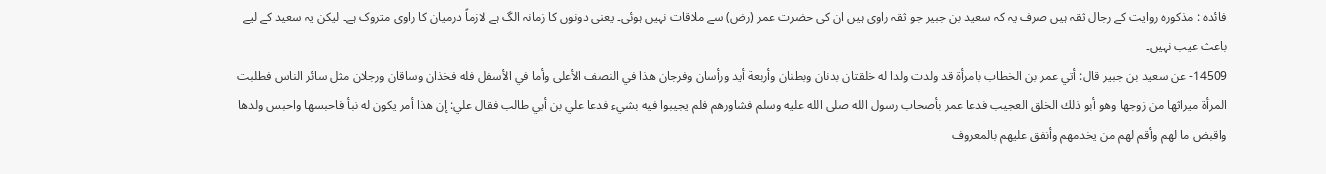فائدہ : مذکورہ روایت کے رجال ثقہ ہیں صرف یہ کہ سعید بن جبیر جو ثقہ راوی ہیں ان کی حضرت عمر (رض) سے ملاقات نہیں ہوئی۔ یعنی دونوں کا زمانہ الگ ہے لازماً درمیان کا راوی متروک ہے۔ لیکن یہ سعید کے لیے باعث عیب نہیں۔
14509- عن سعيد بن جبير قال: أتي عمر بن الخطاب بامرأة قد ولدت ولدا له خلقتان بدنان وبطنان وأربعة أيد ورأسان وفرجان هذا في النصف الأعلى وأما في الأسفل فله فخذان وساقان ورجلان مثل سائر الناس فطلبت المرأة ميراثها من زوجها وهو أبو ذلك الخلق العجيب فدعا عمر بأصحاب رسول الله صلى الله عليه وسلم فشاورهم فلم يجيبوا فيه بشيء فدعا علي بن أبي طالب فقال علي: إن هذا أمر يكون له نبأ فاحبسها واحبس ولدها واقبض ما لهم وأقم لهم من يخدمهم وأنفق عليهم بالمعروف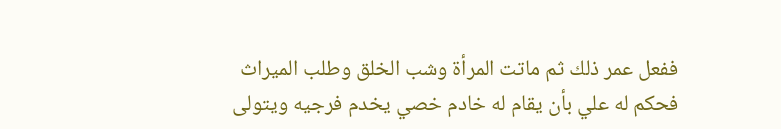ففعل عمر ذلك ثم ماتت المرأة وشب الخلق وطلب الميراث فحكم له علي بأن يقام له خادم خصي يخدم فرجيه ويتولى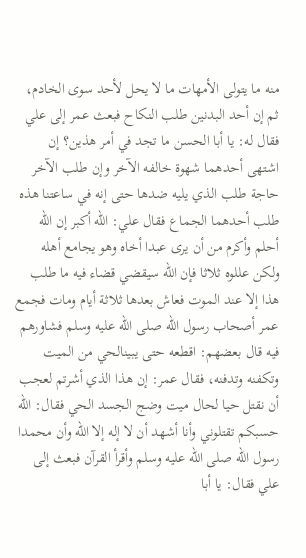منه ما يتولى الأمهات ما لا يحل لأحد سوى الخادم، ثم إن أحد البدنين طلب النكاح فبعث عمر إلى علي فقال له: يا أبا الحسن ما تجد في أمر هذين؟ إن اشتهى أحدهما شهوة خالفه الآخر وإن طلب الآخر حاجة طلب الذي يليه ضدها حتى إنه في ساعتنا هذه طلب أحدهما الجماع فقال علي: الله أكبر إن الله أحلم وأكرم من أن يرى عبدا أخاه وهو يجامع أهله ولكن عللوه ثلاثا فإن الله سيقضي قضاء فيه ما طلب هذا إلا عند الموت فعاش بعدها ثلاثة أيام ومات فجمع عمر أصحاب رسول الله صلى الله عليه وسلم فشاورهم فيه قال بعضهم: اقطعه حتى يبينالحي من الميت وتكفنه وتدفنه، فقال عمر: إن هذا الذي أشرتم لعجب أن نقتل حيا لحال ميت وضج الجسد الحي فقال: الله حسبكم تقتلوني وأنا أشهد أن لا إله إلا الله وأن محمدا رسول الله صلى الله عليه وسلم وأقرأ القرآن فبعث إلى علي فقال: يا أبا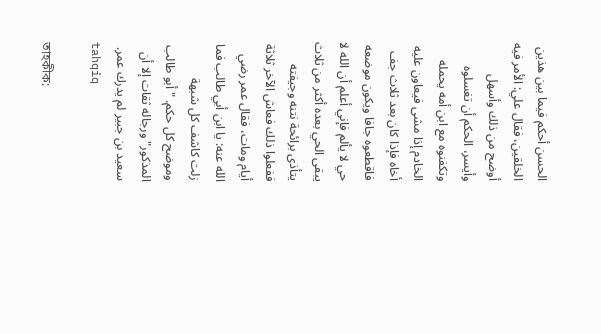الحسن أحكم فيما بين هذين الخلقين، فقال علي: الأمر فيه أوضح من ذلك وأسهل وأيسر، الحكم أن تغسلوه وتكفنوه مع ابن أمه يحمله الخادم إذا مشى فيعاون عليه أخاه فإذا كان بعد ثلاث جف فاقطعوه جافا ويكون موضعه حي لا يألم فإني أعلم أن الله لا يبقى الحي بعده أكثر من ثلاث يتأذى برائحة نتنه وجيفته ففعلوا ذلك فعاش الآخر ثلاثة أيام ومات، فقال عمر رضي الله عنه: يا ابن أبي طالب فما زلت كاشف كل شبهة وموضح كل حكم. "أبو طالب المذكور" ورجاله ثقات إلا أن سعيد بن جبير لم يدرك عمر.
tahqiq

তাহকীক: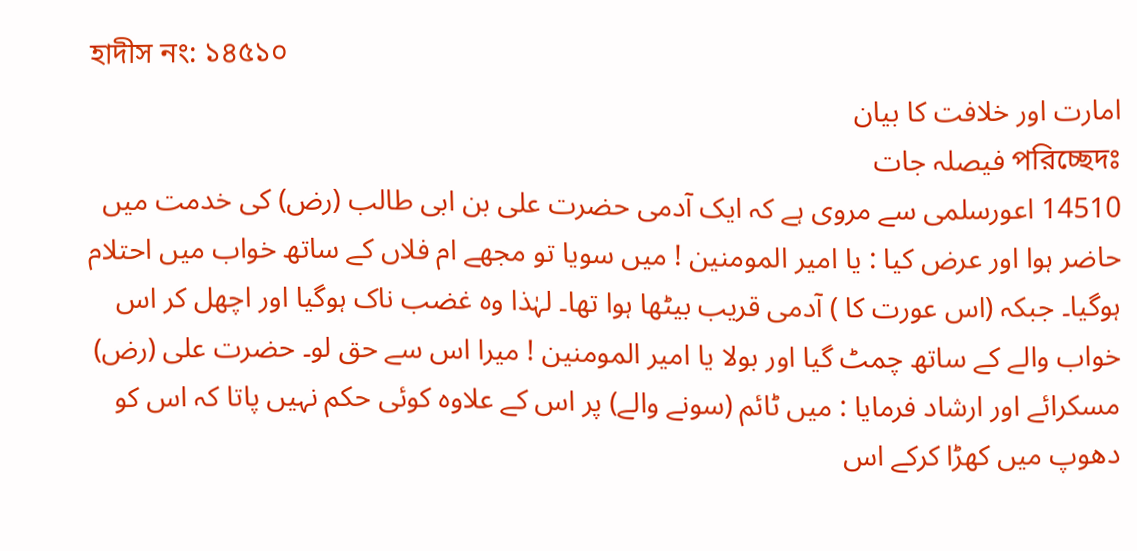হাদীস নং: ১৪৫১০
امارت اور خلافت کا بیان
পরিচ্ছেদঃ فیصلہ جات
14510 اعورسلمی سے مروی ہے کہ ایک آدمی حضرت علی بن ابی طالب (رض) کی خدمت میں حاضر ہوا اور عرض کیا : یا امیر المومنین ! میں سویا تو مجھے ام فلاں کے ساتھ خواب میں احتلام ہوگیا۔ جبکہ (اس عورت کا ) آدمی قریب بیٹھا ہوا تھا۔ لہٰذا وہ غضب ناک ہوگیا اور اچھل کر اس خواب والے کے ساتھ چمٹ گیا اور بولا یا امیر المومنین ! میرا اس سے حق لو۔ حضرت علی (رض) مسکرائے اور ارشاد فرمایا : میں ٹائم (سونے والے) پر اس کے علاوہ کوئی حکم نہیں پاتا کہ اس کو دھوپ میں کھڑا کرکے اس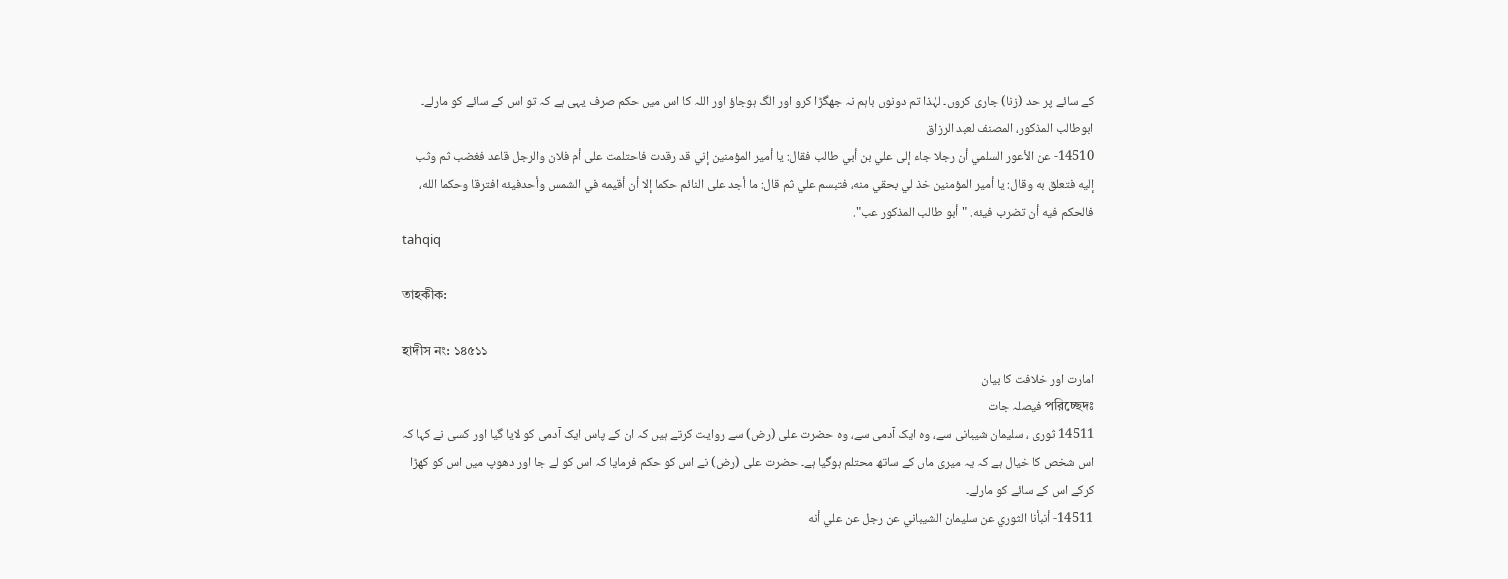کے سائے پر حد (زنا) جاری کروں۔ لہٰذا تم دونوں باہم نہ جھگڑا کرو اور الگ ہوجاؤ اور اللہ کا اس میں حکم صرف یہی ہے کہ تو اس کے سائے کو مارلے۔ ابوطالب المذکور، المصنف لعبد الرزاق
14510- عن الأعور السلمي أن رجلا جاء إلى علي بن أبي طالب فقال: يا أمير المؤمنين إني قد رقدت فاحتلمت على أم فلان والرجل قاعد فغضب ثم وثب إليه فتعلق به وقال: يا أمير المؤمنين خذ لي بحقي منه، فتبسم علي ثم قال: ما أجد على النائم حكما إلا أن أقيمه في الشمس وأحدفيئه افترقا وحكما الله، فالحكم فيه أن تضرب فيئه. "أبو طالب المذكور عب".
tahqiq

তাহকীক:

হাদীস নং: ১৪৫১১
امارت اور خلافت کا بیان
পরিচ্ছেদঃ فیصلہ جات
14511 ثوری ، سلیمان شیبانی سے، وہ ایک آدمی سے، وہ حضرت علی (رض) سے روایت کرتے ہیں کہ ان کے پاس ایک آدمی کو لایا گیا اور کسی نے کہا کہ اس شخص کا خیال ہے کہ یہ میری ماں کے ساتھ محتلم ہوگیا ہے۔ حضرت علی (رض) نے اس کو حکم فرمایا کہ اس کو لے جا اور دھوپ میں اس کو کھڑا کرکے اس کے سائے کو مارلے۔
14511- أنبأنا الثوري عن سليمان الشيباني عن رجل عن علي أنه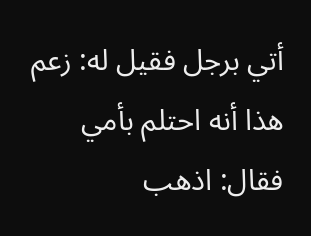أتي برجل فقيل له: زعم هذا أنه احتلم بأمي فقال: اذهب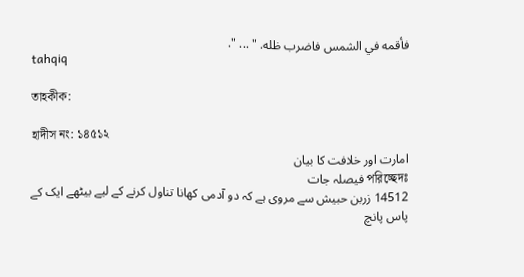فأقمه في الشمس فاضرب ظله. " ... ".
tahqiq

তাহকীক:

হাদীস নং: ১৪৫১২
امارت اور خلافت کا بیان
পরিচ্ছেদঃ فیصلہ جات
14512 زربن حبیش سے مروی ہے کہ دو آدمی کھانا تناول کرنے کے لیے بیٹھے ایک کے پاس پانچ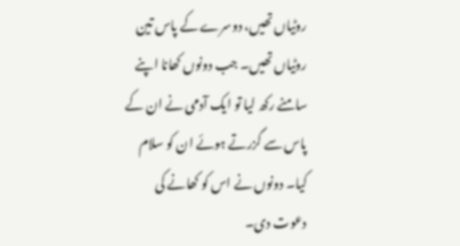روٹیاں تھیں، دوسرے کے پاس تین روٹیاں تھیں۔ جب دونوں کھانا اپنے سامنے رکھ لیا تو ایک آدمی نے ان کے پاس سے گزرتے ہوئے ان کو سلام کیا۔ دونوں نے اس کو کھانے کی دعوت دی۔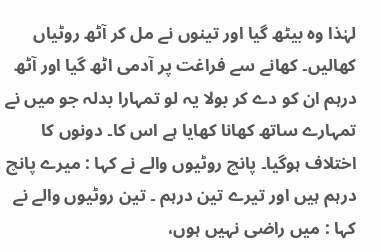لہٰذا وہ بیٹھ گیا اور تینوں نے مل کر آٹھ روٹیاں کھالیں۔ کھانے سے فراغت پر آدمی اٹھ گیا اور آٹھ درہم ان کو دے کر بولا یہ لو تمہارا بدلہ جو میں نے تمہارے ساتھ کھانا کھایا ہے اس کا۔ دونوں کا اختلاف ہوگیا۔ پانچ روٹیوں والے نے کہا : میرے پانچ درہم ہیں اور تیرے تین درہم ۔ تین روٹیوں والے نے کہا : میں راضی نہیں ہوں،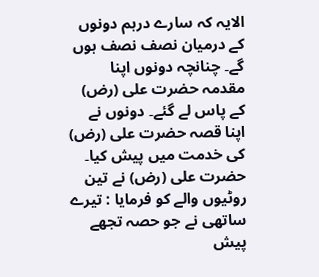الایہ کہ سارے درہم دونوں کے درمیان نصف نصف ہوں گے۔ چنانچہ دونوں اپنا مقدمہ حضرت علی (رض) کے پاس لے گئے۔ دونوں نے اپنا قصہ حضرت علی (رض) کی خدمت میں پیش کیا۔ حضرت علی (رض) نے تین روٹیوں والے کو فرمایا : تیرے ساتھی نے جو حصہ تجھے پیش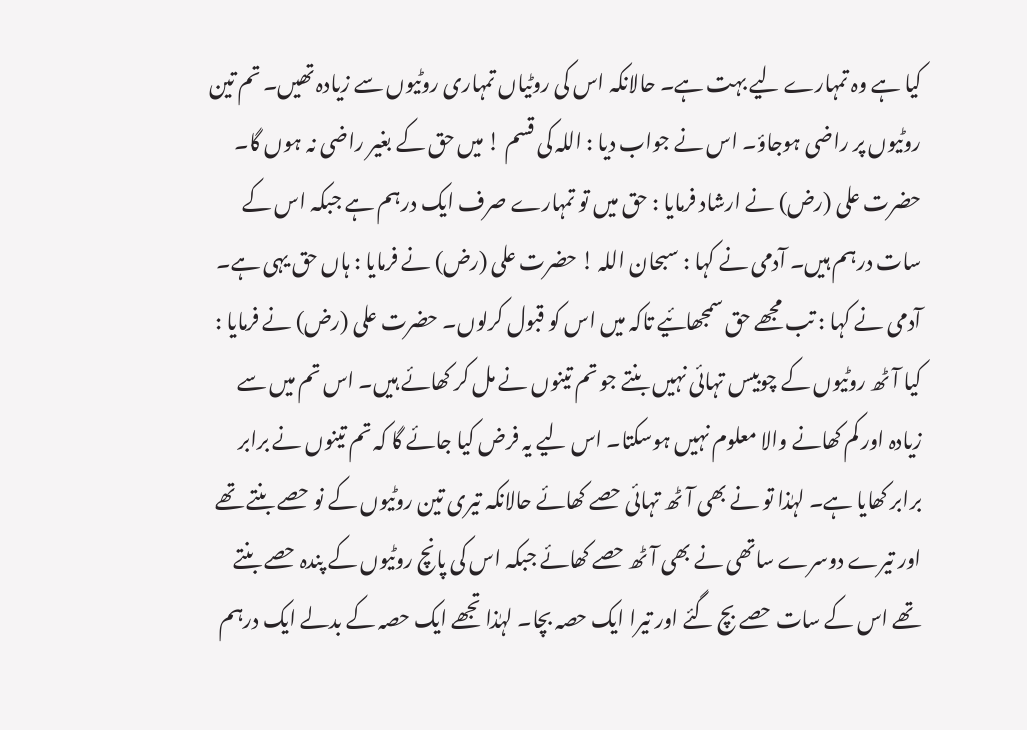کیا ہے وہ تمہارے لیے بہت ہے۔ حالانکہ اس کی روٹیاں تمہاری روٹیوں سے زیادہ تھیں۔ تم تین روٹیوں پر راضی ہوجاؤ۔ اس نے جواب دیا : اللہ کی قسم ! میں حق کے بغیر راضی نہ ہوں گا۔ حضرت علی (رض) نے ارشاد فرمایا : حق میں تو تمہارے صرف ایک درہم ہے جبکہ اس کے سات درہم ہیں۔ آدمی نے کہا : سبحان اللہ ! حضرت علی (رض) نے فرمایا : ہاں حق یہی ہے۔ آدمی نے کہا : تب مجھے حق سمجھائیے تاکہ میں اس کو قبول کرلوں۔ حضرت علی (رض) نے فرمایا : کیا آٹھ روٹیوں کے چوبیس تہائی نہیں بنتے جو تم تینوں نے مل کر کھائے ہیں۔ اس تم میں سے زیادہ اور کم کھانے والا معلوم نہیں ہوسکتا۔ اس لیے یہ فرض کیا جائے گا کہ تم تینوں نے برابر برابر کھایا ہے۔ لہٰذا تو نے بھی آٹھ تہائی حصے کھائے حالانکہ تیری تین روٹیوں کے نو حصے بنتے تھے اور تیرے دوسرے ساتھی نے بھی آٹھ حصے کھائے جبکہ اس کی پانچ روٹیوں کے پندہ حصے بنتے تھے اس کے سات حصے بچ گئے اور تیرا ایک حصہ بچا۔ لہٰذا تجھے ایک حصہ کے بدلے ایک درہم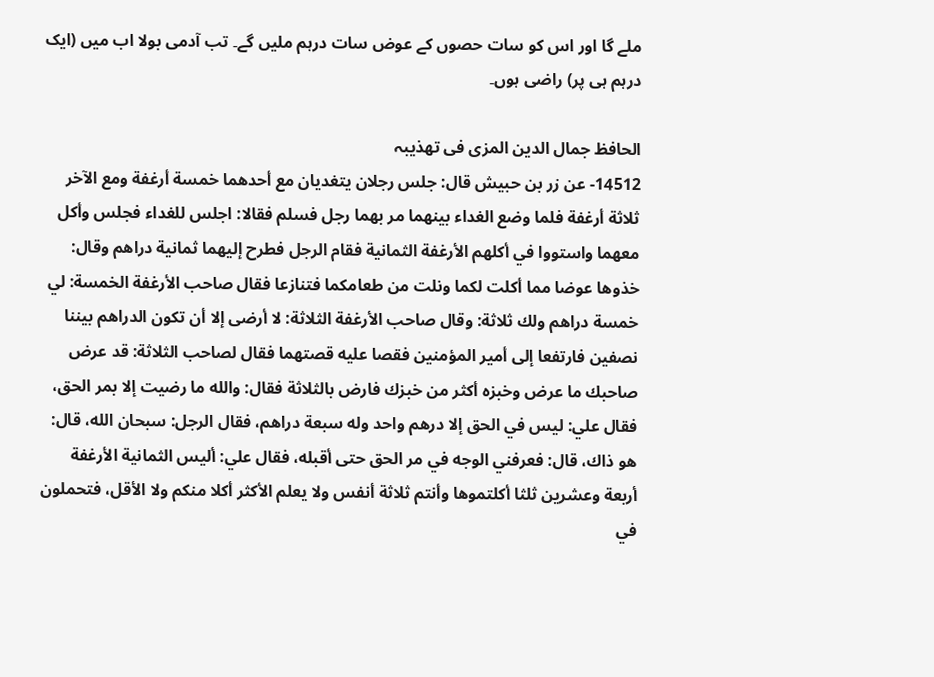ملے گا اور اس کو سات حصوں کے عوض سات درہم ملیں گے۔ تب آدمی بولا اب میں (ایک درہم ہی پر) راضی ہوں۔

الحافظ جمال الدین المزی فی تھذیبہ
14512- عن زر بن حبيش قال: جلس رجلان يتغديان مع أحدهما خمسة أرغفة ومع الآخر ثلاثة أرغفة فلما وضع الغداء بينهما مر بهما رجل فسلم فقالا: اجلس للغداء فجلس وأكل معهما واستووا في أكلهم الأرغفة الثمانية فقام الرجل فطرح إليهما ثمانية دراهم وقال: خذوها عوضا مما أكلت لكما ونلت من طعامكما فتنازعا فقال صاحب الأرغفة الخمسة: لي خمسة دراهم ولك ثلاثة: وقال صاحب الأرغفة الثلاثة: لا أرضى إلا أن تكون الدراهم بيننا نصفين فارتفعا إلى أمير المؤمنين فقصا عليه قصتهما فقال لصاحب الثلاثة: قد عرض صاحبك ما عرض وخبزه أكثر من خبزك فارض بالثلاثة فقال: والله ما رضيت إلا بمر الحق، فقال علي: ليس في الحق إلا درهم واحد وله سبعة دراهم، فقال الرجل: سبحان الله، قال: هو ذاك، قال: فعرفني الوجه في مر الحق حتى أقبله، فقال علي: أليس الثمانية الأرغفة أربعة وعشرين ثلثا أكلتموها وأنتم ثلاثة أنفس ولا يعلم الأكثر أكلا منكم ولا الأقل، فتحملون في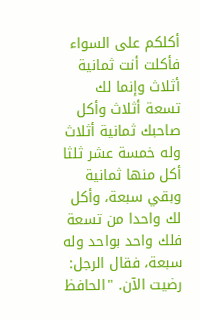أكلكم على السواء فأكلت أنت ثمانية أثلاث وإنما لك تسعة أثلاث وأكل صاحبك ثمانية أثلاث وله خمسة عشر ثلثا أكل منها ثمانية وبقي سبعة، وأكل لك واحدا من تسعة فلك واحد بواحد وله سبعة، فقال الرجل: رضيت الآن. "الحافظ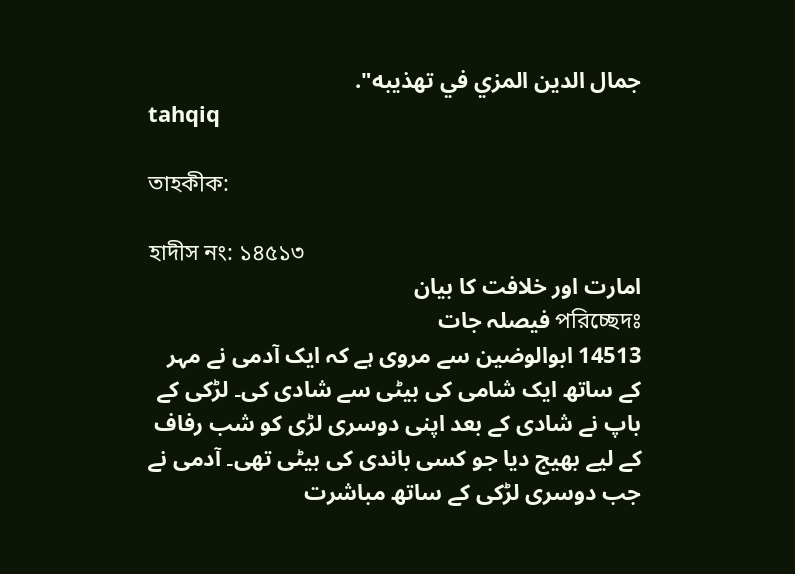جمال الدين المزي في تهذيبه".
tahqiq

তাহকীক:

হাদীস নং: ১৪৫১৩
امارت اور خلافت کا بیان
পরিচ্ছেদঃ فیصلہ جات
14513 ابوالوضین سے مروی ہے کہ ایک آدمی نے مہر کے ساتھ ایک شامی کی بیٹی سے شادی کی۔ لڑکی کے باپ نے شادی کے بعد اپنی دوسری لڑی کو شب رفاف کے لیے بھیج دیا جو کسی باندی کی بیٹی تھی۔ آدمی نے جب دوسری لڑکی کے ساتھ مباشرت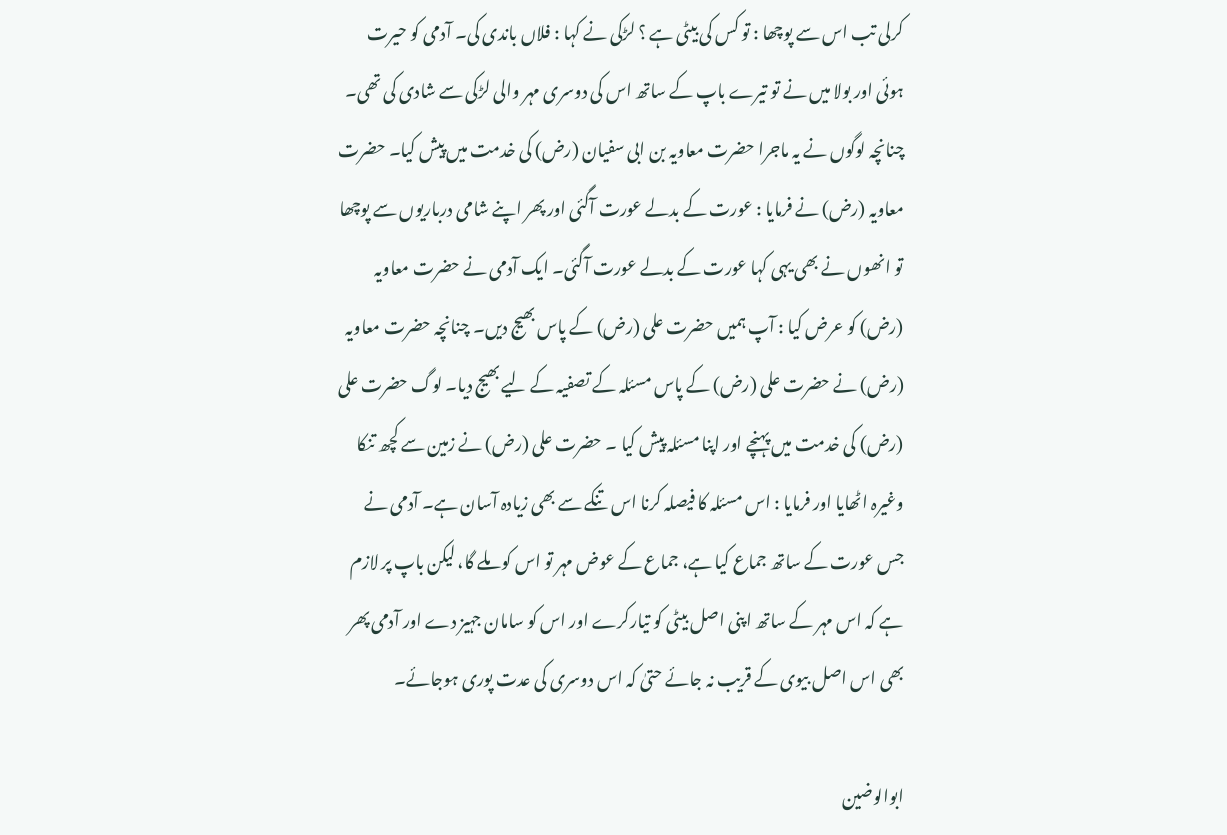کرلی تب اس سے پوچھا : تو کس کی بیٹی ہے ؟ لڑکی نے کہا : فلاں باندی کی۔ آدمی کو حیرت ہوئی اور بولا میں نے تو تیرے باپ کے ساتھ اس کی دوسری مہر والی لڑکی سے شادی کی تھی۔ چنانچہ لوگوں نے یہ ماجرا حضرت معاویہ بن ابی سفیان (رض) کی خدمت میں پیش کیا۔ حضرت معاویہ (رض) نے فرمایا : عورت کے بدلے عورت آگئی اور پھر اپنے شامی درباریوں سے پوچھا تو انھوں نے بھی یہی کہا عورت کے بدلے عورت آگئی۔ ایک آدمی نے حضرت معاویہ (رض) کو عرض کیا : آپ ہمیں حضرت علی (رض) کے پاس بھیج دیں۔ چنانچہ حضرت معاویہ (رض) نے حضرت علی (رض) کے پاس مسئلہ کے تصفیہ کے لیے بھیج دیا۔ لوگ حضرت علی (رض) کی خدمت میں پہنچے اور اپنا مسئلہ پیش کیا ۔ حضرت علی (رض) نے زمین سے کچھ تنکا وغیرہ اٹھایا اور فرمایا : اس مسئلہ کا فیصلہ کرنا اس تنکے سے بھی زیادہ آسان ہے۔ آدمی نے جس عورت کے ساتھ جماع کیا ہے، جماع کے عوض مہر تو اس کو ملے گا، لیکن باپ پر لازم ہے کہ اس مہر کے ساتھ اپنی اصل بیٹی کو تیارکرے اور اس کو سامان جہیز دے اور آدمی پھر بھی اس اصل بیوی کے قریب نہ جائے حتیٰ کہ اس دوسری کی عدت پوری ہوجائے۔

ابوالوضین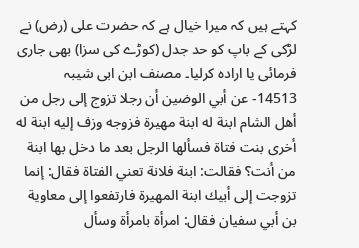کہتے ہیں کہ میرا خیال ہے کہ حضرت علی (رض) نے لڑکی کے باپ کو حد جدل (کوڑے کی سزا) بھی جاری فرمائی یا ارادہ کرلیا۔ مصنف ابن ابی شیبہ
14513- عن أبي الوضين أن رجلا تزوج إلى رجل من أهل الشام ابنة له ابنة مهيرة فزوجه وزف إليه ابنة له أخرى بنت فتاة فسألها الرجل بعد ما دخل بها ابنة من أنت؟ فقالت: ابنة فلانة تعني الفتاة فقال: إنما تزوجت إلى أبيك ابنة المهيرة فارتفعوا إلى معاوية بن أبي سفيان فقال: امرأة بامرأة وسأل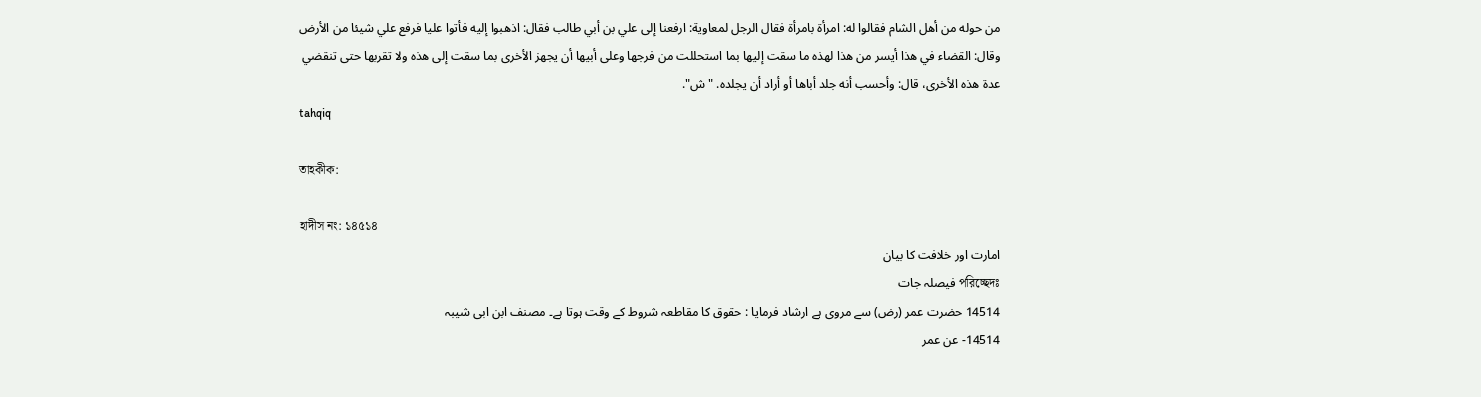من حوله من أهل الشام فقالوا له: امرأة بامرأة فقال الرجل لمعاوية: ارفعنا إلى علي بن أبي طالب فقال: اذهبوا إليه فأتوا عليا فرفع علي شيئا من الأرض وقال: القضاء في هذا أيسر من هذا لهذه ما سقت إليها بما استحللت من فرجها وعلى أبيها أن يجهز الأخرى بما سقت إلى هذه ولا تقربها حتى تنقضي عدة هذه الأخرى، قال: وأحسب أنه جلد أباها أو أراد أن يجلده. "ش".
tahqiq

তাহকীক:

হাদীস নং: ১৪৫১৪
امارت اور خلافت کا بیان
পরিচ্ছেদঃ فیصلہ جات
14514 حضرت عمر (رض) سے مروی ہے ارشاد فرمایا : حقوق کا مقاطعہ شروط کے وقت ہوتا ہے۔ مصنف ابن ابی شیبہ
14514- عن عمر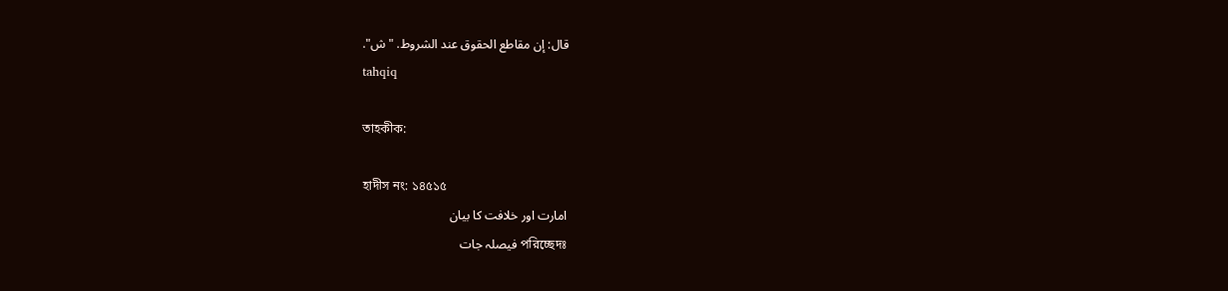قال: إن مقاطع الحقوق عند الشروط. "ش".
tahqiq

তাহকীক:

হাদীস নং: ১৪৫১৫
امارت اور خلافت کا بیان
পরিচ্ছেদঃ فیصلہ جات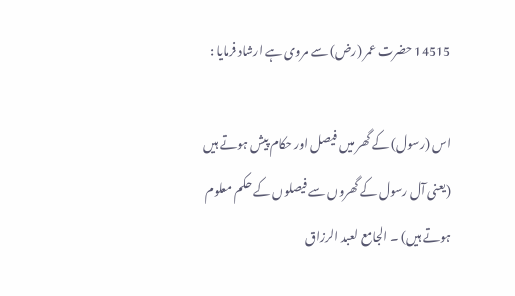14515 حضرت عمر (رض) سے مروی ہے ارشاد فرمایا :

اس (رسول) کے گھر میں فیصل اور حکام پیش ہوتے ہیں (یعنی آل رسول کے گھروں سے فیصلوں کے حکم معلوم ہوتے ہیں) ۔ الجامع لعبد الرزاق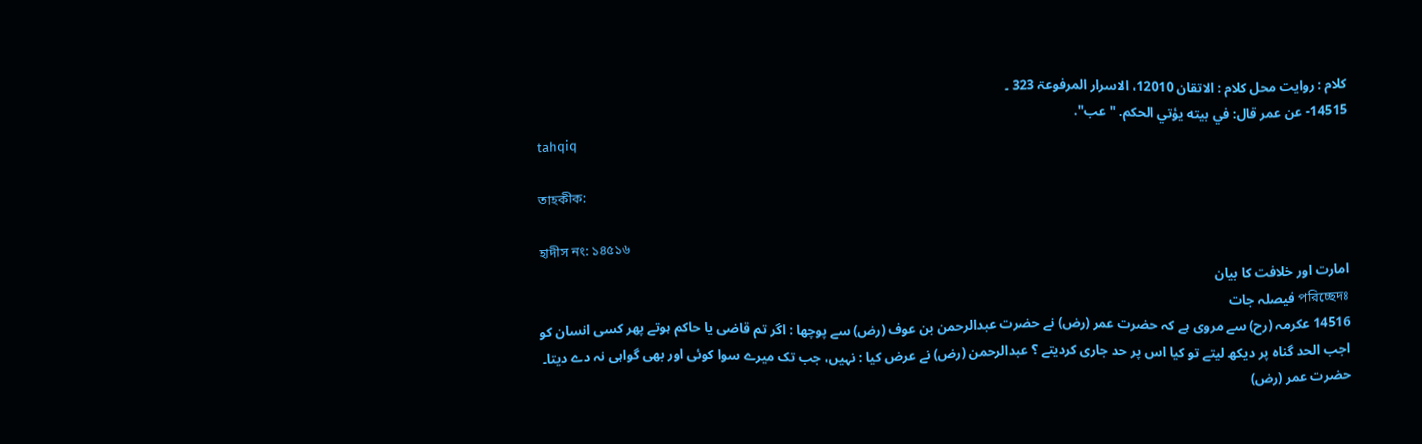کلام : روایت محل کلام : الاتقان 12010، الاسرار المرفوعۃ 323 ۔
14515- عن عمر قال: في بيته يؤتي الحكم. "عب".
tahqiq

তাহকীক:

হাদীস নং: ১৪৫১৬
امارت اور خلافت کا بیان
পরিচ্ছেদঃ فیصلہ جات
14516 عکرمہ (رح) سے مروی ہے کہ حضرت عمر (رض) نے حضرت عبدالرحمن بن عوف (رض) سے پوچھا : اگر تم قاضی یا حاکم ہوتے پھر کسی انسان کو اجب الحد گناہ پر دیکھ لیتے تو کیا اس پر حد جاری کردیتے ؟ عبدالرحمن (رض) نے عرض کیا : نہیں، جب تک میرے سوا کوئی اور بھی گواہی نہ دے دیتا۔ حضرت عمر (رض)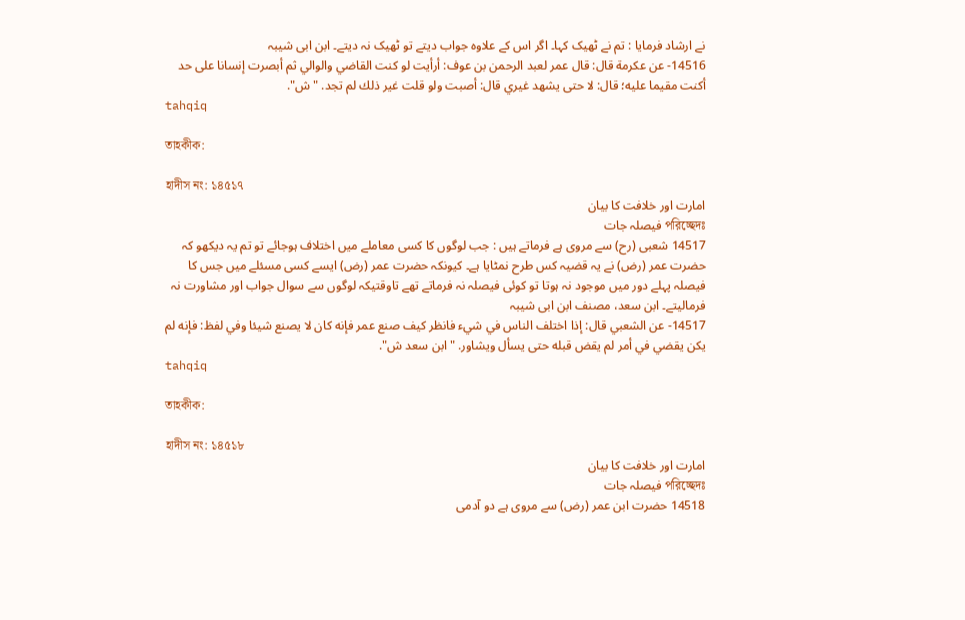نے ارشاد فرمایا : تم نے ٹھیک کہا۔ اگر اس کے علاوہ جواب دیتے تو ٹھیک نہ دیتے۔ ابن ابی شیبہ
14516- عن عكرمة قال: قال عمر لعبد الرحمن بن عوف: أرأيت لو كنت القاضي والوالي ثم أبصرت إنسانا على حد أكنت مقيما عليه؛ قال: لا حتى يشهد غيري قال: أصبت ولو قلت غير ذلك لم تجد. "ش".
tahqiq

তাহকীক:

হাদীস নং: ১৪৫১৭
امارت اور خلافت کا بیان
পরিচ্ছেদঃ فیصلہ جات
14517 شعبی (رح) سے مروی ہے فرماتے ہیں : جب لوگوں کا کسی معاملے میں اختلاف ہوجائے تو تم یہ دیکھو کہ حضرت عمر (رض) نے یہ قضیہ کس طرح نمٹایا ہے۔ کیونکہ حضرت عمر (رض) ایسے کسی مسئلے میں جس کا فیصلہ پہلے دور میں موجود نہ ہوتا تو کوئی فیصلہ نہ فرماتے تھے تاوقتیکہ لوگوں سے سوال جواب اور مشاورت نہ فرمالیتے۔ ابن سعد، مصنف ابن ابی شیبہ
14517- عن الشعبي قال: إذا اختلف الناس في شيء فانظر كيف صنع عمر فإنه كان لا يصنع شيئا وفي لفظ: فإنه لم يكن يقضي في أمر لم يقض قبله حتى يسأل ويشاور. "ابن سعد ش".
tahqiq

তাহকীক:

হাদীস নং: ১৪৫১৮
امارت اور خلافت کا بیان
পরিচ্ছেদঃ فیصلہ جات
14518 حضرت ابن عمر (رض) سے مروی ہے دو آدمی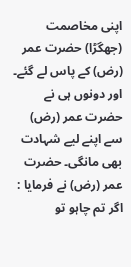اپنی مخاصمت (جھگڑا) حضرت عمر (رض) کے پاس لے گئے۔ اور دونوں ہی نے حضرت عمر (رض) سے اپنے لیے شہادت بھی مانگی۔ حضرت عمر (رض) نے فرمایا : اگر تم چاہو تو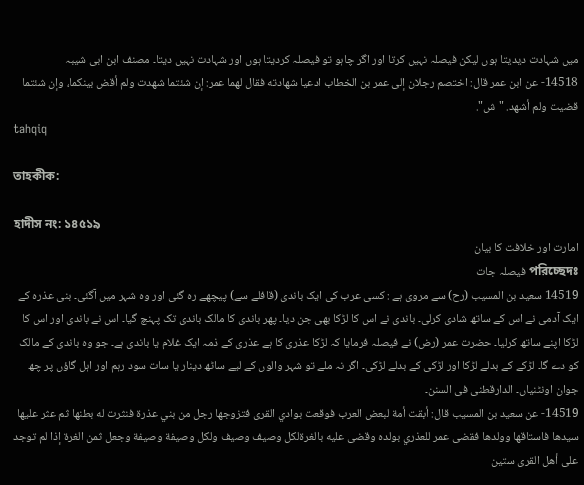میں شہادت دیدیتا ہوں لیکن فیصلہ نہیں کرتا اور اگر چاہو تو فیصلہ کردیتا ہوں اور شہادت نہیں دیتا۔ مصنف ابن ابی شیبہ
14518- عن ابن عمر قال: اختصم رجلان إلى عمر بن الخطاب ادعيا شهادته فقال لهما عمر: إن شئتما شهدت ولم أقض بينكما، وإن شئتما قضيت ولم أشهد. "ش".
tahqiq

তাহকীক:

হাদীস নং: ১৪৫১৯
امارت اور خلافت کا بیان
পরিচ্ছেদঃ فیصلہ جات
14519 سعید بن المسیب (رح) سے مروی ہے : کسی عرب کی ایک باندی (قافلے سے) پیچھے رہ گئی اور وہ شہر میں آگئی۔ بنی عذرہ کے ایک آدمی نے اس کے ساتھ شادی کرلی۔ باندی نے اس کا لڑکا بھی جن دیا۔ پھر باندی کا مالک باندی تک پہنچ گیا۔ اس نے باندی اور اس کا لڑکا اپنے ساتھ کرلیا۔ حضرت عمر (رض) نے فیصلہ فرمایا کہ لڑکا عذری کا ہے عذری کے ذمہ ایک غلام یا باندی ہے۔ جو وہ باندی کے مالک کو دے گا۔ لڑکے کے بدلے لڑکا اور لڑکی کے بدلے لڑکی۔ اگر نہ ملے تو شہر والوں کے لیے ساٹھ دینار یا سات سود رہم اور اہل گاؤں پر چھ جوان اونٹنیاں۔ الدارقطنی فی السنن۔
14519- عن سعيد بن المسيب قال: أبقت أمة لبعض العرب فوقعت بوادي القرى فتزوجها رجل من بني عذرة فنثرت له بطنها ثم عثر عليها سيدها فاستاقها وولدها فقضى عمر للعذري بولده وقضى عليه بالغرةلكل وصيف وصيف ولكل وصيفة وصيفة وجعل ثمن الغرة إذا لم توجد على أهل القرى ستين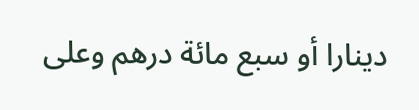دينارا أو سبع مائة درهم وعلى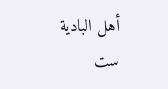أهل البادية ست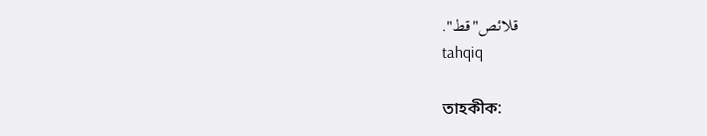قلائص"قط".
tahqiq

তাহকীক: